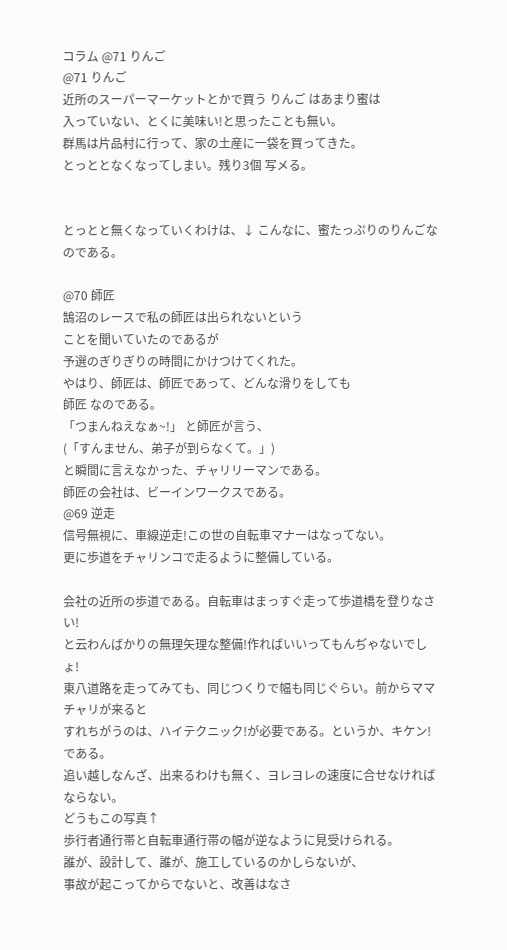コラム @71 りんご
@71 りんご
近所のスーパーマーケットとかで買う りんご はあまり蜜は
入っていない、とくに美味い!と思ったことも無い。
群馬は片品村に行って、家の土産に一袋を買ってきた。
とっととなくなってしまい。残り3個 写メる。


とっとと無くなっていくわけは、↓ こんなに、蜜たっぷりのりんごなのである。

@70 師匠
鵠沼のレースで私の師匠は出られないという
ことを聞いていたのであるが
予選のぎりぎりの時間にかけつけてくれた。
やはり、師匠は、師匠であって、どんな滑りをしても
師匠 なのである。
「つまんねえなぁ~!」 と師匠が言う、
(「すんません、弟子が到らなくて。」)
と瞬間に言えなかった、チャリリーマンである。
師匠の会社は、ビーインワークスである。
@69 逆走
信号無視に、車線逆走!この世の自転車マナーはなってない。
更に歩道をチャリンコで走るように整備している。

会社の近所の歩道である。自転車はまっすぐ走って歩道橋を登りなさい!
と云わんばかりの無理矢理な整備!作ればいいってもんぢゃないでしょ!
東八道路を走ってみても、同じつくりで幅も同じぐらい。前からママチャリが来ると
すれちがうのは、ハイテクニック!が必要である。というか、キケン!である。
追い越しなんざ、出来るわけも無く、ヨレヨレの速度に合せなければならない。
どうもこの写真↑
歩行者通行帯と自転車通行帯の幅が逆なように見受けられる。
誰が、設計して、誰が、施工しているのかしらないが、
事故が起こってからでないと、改善はなさ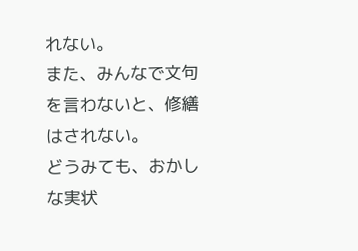れない。
また、みんなで文句を言わないと、修繕はされない。
どうみても、おかしな実状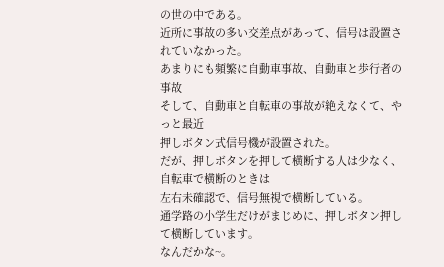の世の中である。
近所に事故の多い交差点があって、信号は設置されていなかった。
あまりにも頻繁に自動車事故、自動車と歩行者の事故
そして、自動車と自転車の事故が絶えなくて、やっと最近
押しボタン式信号機が設置された。
だが、押しボタンを押して横断する人は少なく、自転車で横断のときは
左右未確認で、信号無視で横断している。
通学路の小学生だけがまじめに、押しボタン押して横断しています。
なんだかな~。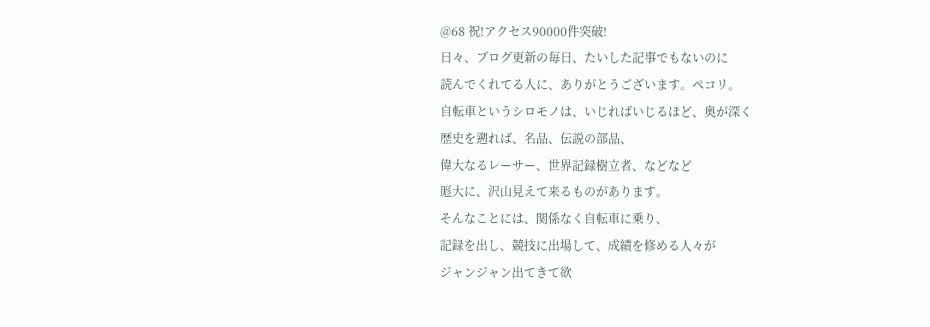@68 祝!アクセス90000件突破!
日々、ブログ更新の毎日、たいした記事でもないのに
読んでくれてる人に、ありがとうございます。ペコリ。
自転車というシロモノは、いじればいじるほど、奥が深く
歴史を遡れば、名品、伝説の部品、
偉大なるレーサー、世界記録樹立者、などなど
厖大に、沢山見えて来るものがあります。
そんなことには、関係なく自転車に乗り、
記録を出し、競技に出場して、成績を修める人々が
ジャンジャン出てきて欲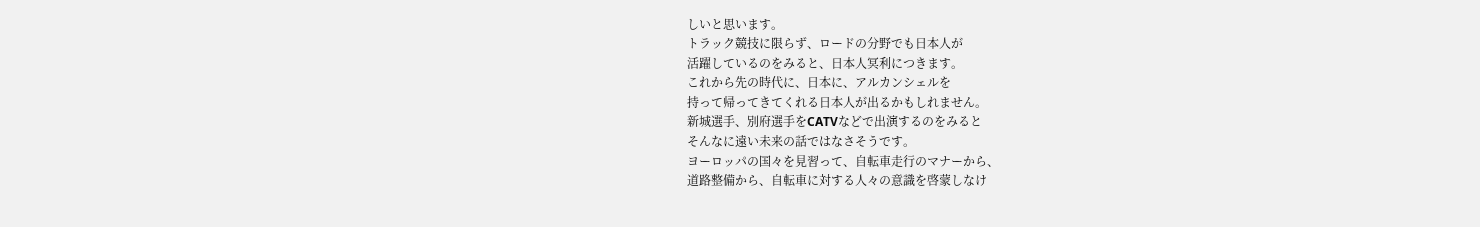しいと思います。
トラック競技に限らず、ロードの分野でも日本人が
活躍しているのをみると、日本人冥利につきます。
これから先の時代に、日本に、アルカンシェルを
持って帰ってきてくれる日本人が出るかもしれません。
新城選手、別府選手をCATVなどで出演するのをみると
そんなに遠い未来の話ではなさそうです。
ヨーロッパの国々を見習って、自転車走行のマナーから、
道路整備から、自転車に対する人々の意識を啓蒙しなけ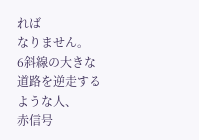れば
なりません。
6斜線の大きな道路を逆走するような人、
赤信号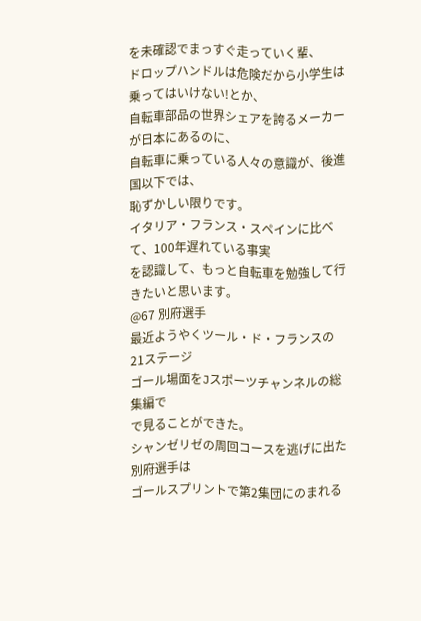を未確認でまっすぐ走っていく輩、
ドロップハンドルは危険だから小学生は乗ってはいけない!とか、
自転車部品の世界シェアを誇るメーカーが日本にあるのに、
自転車に乗っている人々の意識が、後進国以下では、
恥ずかしい限りです。
イタリア・フランス・スペインに比べて、100年遅れている事実
を認識して、もっと自転車を勉強して行きたいと思います。
@67 別府選手
最近ようやくツール・ド・フランスの21ステージ
ゴール場面をJスポーツチャンネルの総集編で
で見ることができた。
シャンゼリゼの周回コースを逃げに出た別府選手は
ゴールスプリントで第2集団にのまれる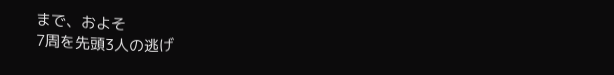まで、およそ
7周を先頭3人の逃げ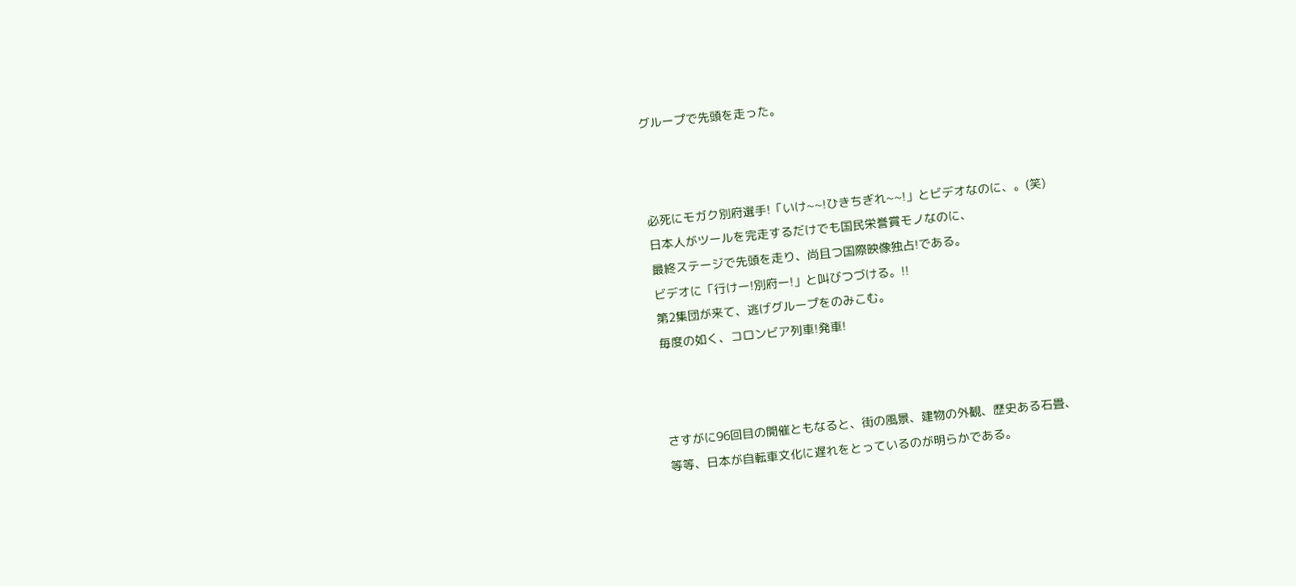グループで先頭を走った。



必死にモガク別府選手!「いけ~~!ひきちぎれ~~!」とビデオなのに、。(笑)
日本人がツールを完走するだけでも国民栄誉賞モノなのに、
最終ステージで先頭を走り、尚且つ国際映像独占!である。
ビデオに「行けー!別府ー!」と叫びつづける。!!
第2集団が来て、逃げグループをのみこむ。
毎度の如く、コロンビア列車!発車!



さすがに96回目の開催ともなると、街の風景、建物の外観、歴史ある石畳、
等等、日本が自転車文化に遅れをとっているのが明らかである。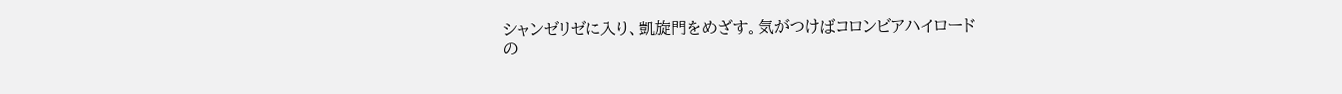シャンゼリゼに入り、凱旋門をめざす。気がつけばコロンビアハイロード
の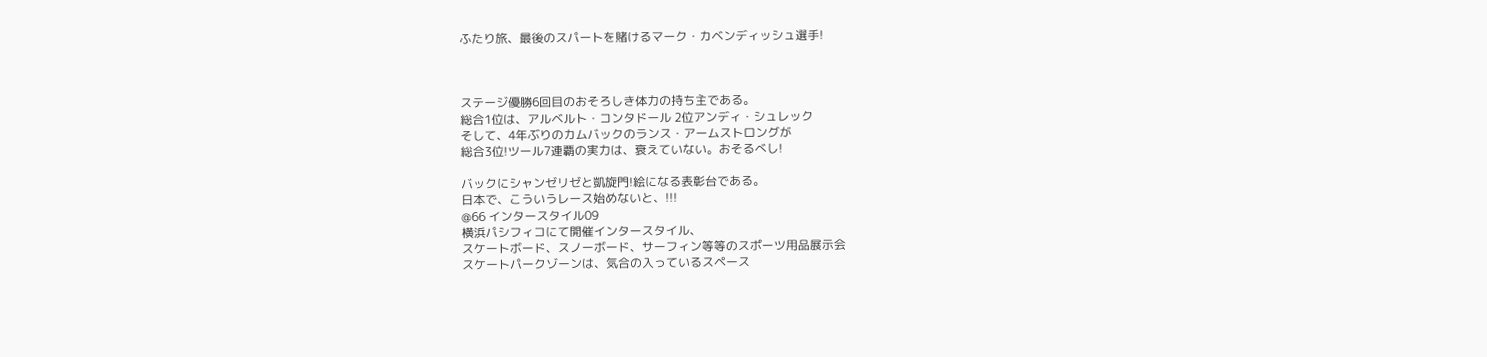ふたり旅、最後のスパートを賭けるマーク・カベンディッシュ選手!



ステージ優勝6回目のおそろしき体力の持ち主である。
総合1位は、アルベルト・コンタドール 2位アンディ・シュレック
そして、4年ぶりのカムバックのランス・アームストロングが
総合3位!ツール7連覇の実力は、衰えていない。おそるべし!

バックにシャンゼリゼと凱旋門!絵になる表彰台である。
日本で、こういうレース始めないと、!!!
@66 インタースタイル09
横浜パシフィコにて開催インタースタイル、
スケートボード、スノーボード、サーフィン等等のスポーツ用品展示会
スケートパークゾーンは、気合の入っているスペース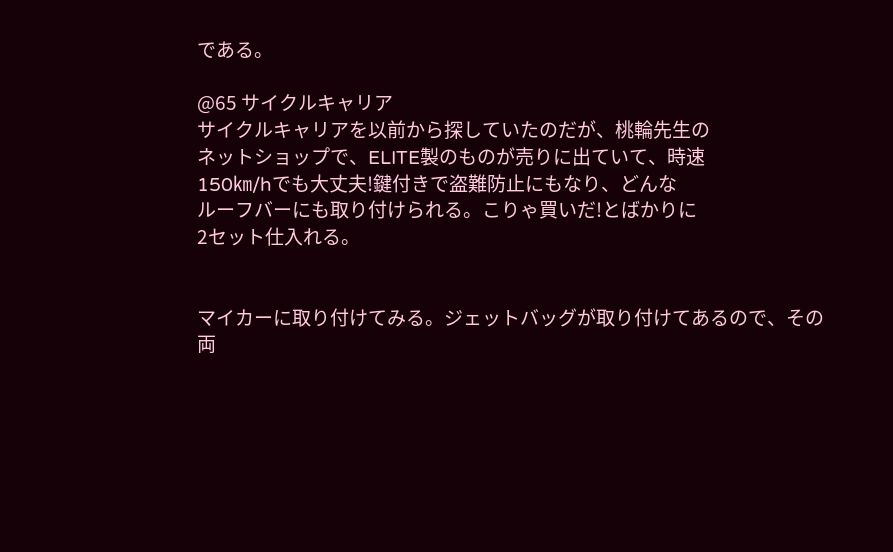である。

@65 サイクルキャリア
サイクルキャリアを以前から探していたのだが、桃輪先生の
ネットショップで、ELITE製のものが売りに出ていて、時速
150㎞/hでも大丈夫!鍵付きで盗難防止にもなり、どんな
ルーフバーにも取り付けられる。こりゃ買いだ!とばかりに
2セット仕入れる。


マイカーに取り付けてみる。ジェットバッグが取り付けてあるので、その
両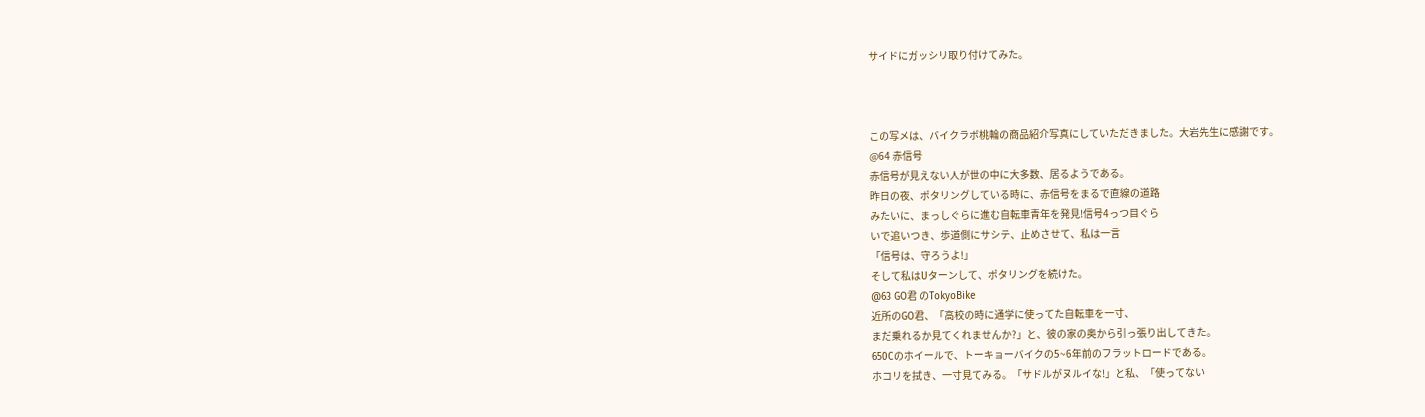サイドにガッシリ取り付けてみた。



この写メは、バイクラボ桃輪の商品紹介写真にしていただきました。大岩先生に感謝です。
@64 赤信号
赤信号が見えない人が世の中に大多数、居るようである。
昨日の夜、ポタリングしている時に、赤信号をまるで直線の道路
みたいに、まっしぐらに進む自転車青年を発見!信号4っつ目ぐら
いで追いつき、歩道側にサシテ、止めさせて、私は一言
「信号は、守ろうよ!」
そして私はUターンして、ポタリングを続けた。
@63 GO君 のTokyoBike
近所のGO君、「高校の時に通学に使ってた自転車を一寸、
まだ乗れるか見てくれませんか?」と、彼の家の奥から引っ張り出してきた。
650Cのホイールで、トーキョーバイクの5~6年前のフラットロードである。
ホコリを拭き、一寸見てみる。「サドルがヌルイな!」と私、「使ってない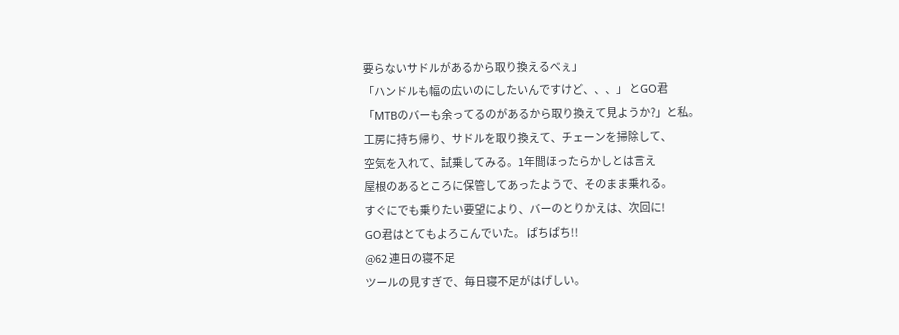要らないサドルがあるから取り換えるべぇ」
「ハンドルも幅の広いのにしたいんですけど、、、」 とGO君
「MTBのバーも余ってるのがあるから取り換えて見ようか?」と私。
工房に持ち帰り、サドルを取り換えて、チェーンを掃除して、
空気を入れて、試乗してみる。1年間ほったらかしとは言え
屋根のあるところに保管してあったようで、そのまま乗れる。
すぐにでも乗りたい要望により、バーのとりかえは、次回に!
GO君はとてもよろこんでいた。 ぱちぱち!!
@62 連日の寝不足
ツールの見すぎで、毎日寝不足がはげしい。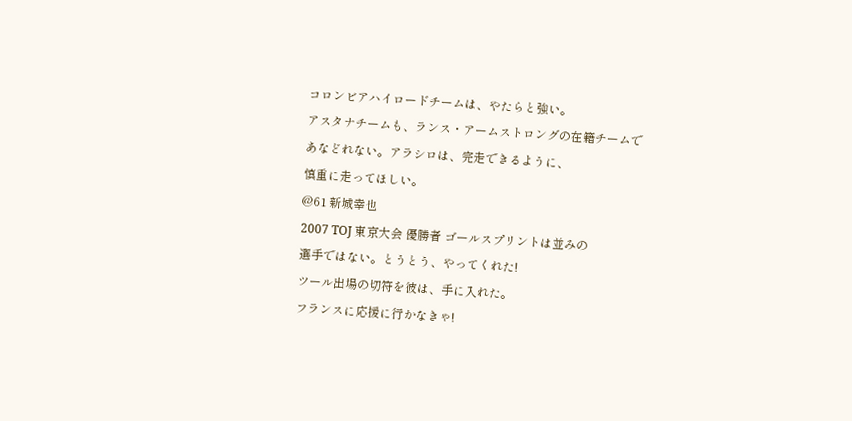コロンビアハイロードチームは、やたらと強い。
アスタナチームも、ランス・アームストロングの在籍チームで
あなどれない。アラシロは、完走できるように、
慎重に走ってほしい。
@61 新城幸也
2007 TOJ 東京大会 優勝者 ゴールスプリントは並みの
選手ではない。とうとう、やってくれた!
ツール出場の切符を彼は、手に入れた。
フランスに応援に行かなきゃ!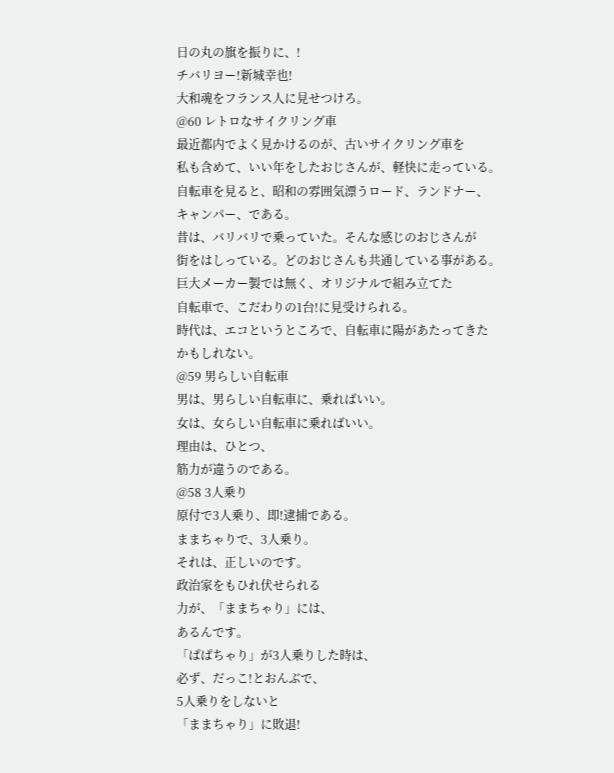日の丸の旗を振りに、!
チバリヨー!新城幸也!
大和魂をフランス人に見せつけろ。
@60 レトロなサイクリング車
最近都内でよく見かけるのが、古いサイクリング車を
私も含めて、いい年をしたおじさんが、軽快に走っている。
自転車を見ると、昭和の雰囲気漂うロード、ランドナー、
キャンパー、である。
昔は、バリバリで乗っていた。そんな感じのおじさんが
街をはしっている。どのおじさんも共通している事がある。
巨大メーカー製では無く、オリジナルで組み立てた
自転車で、こだわりの1台!に見受けられる。
時代は、エコというところで、自転車に陽があたってきた
かもしれない。
@59 男らしい自転車
男は、男らしい自転車に、乗ればいい。
女は、女らしい自転車に乗ればいい。
理由は、ひとつ、
筋力が違うのである。
@58 3人乗り
原付で3人乗り、即!逮捕である。
ままちゃりで、3人乗り。
それは、正しいのです。
政治家をもひれ伏せられる
力が、「ままちゃり」には、
あるんです。
「ぱぱちゃり」が3人乗りした時は、
必ず、だっこ!とおんぶで、
5人乗りをしないと
「ままちゃり」に敗退!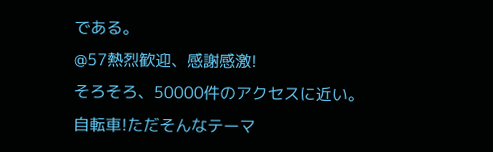である。
@57熱烈歓迎、感謝感激!
そろそろ、50000件のアクセスに近い。
自転車!ただそんなテーマ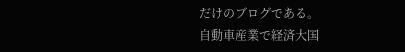だけのブログである。
自動車産業で経済大国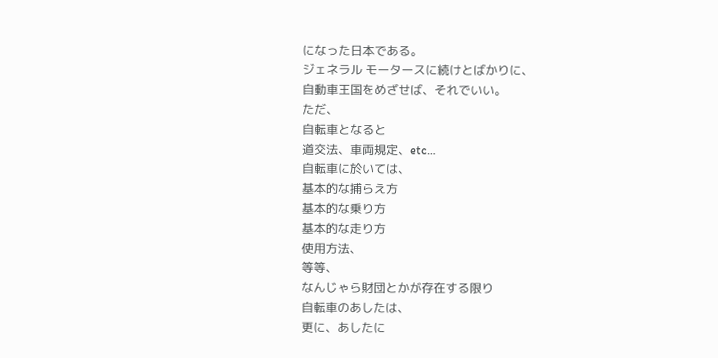になった日本である。
ジェネラル モータースに続けとばかりに、
自動車王国をめざせば、それでいい。
ただ、
自転車となると
道交法、車両規定、etc…
自転車に於いては、
基本的な捕らえ方
基本的な乗り方
基本的な走り方
使用方法、
等等、
なんじゃら財団とかが存在する限り
自転車のあしたは、
更に、あしたに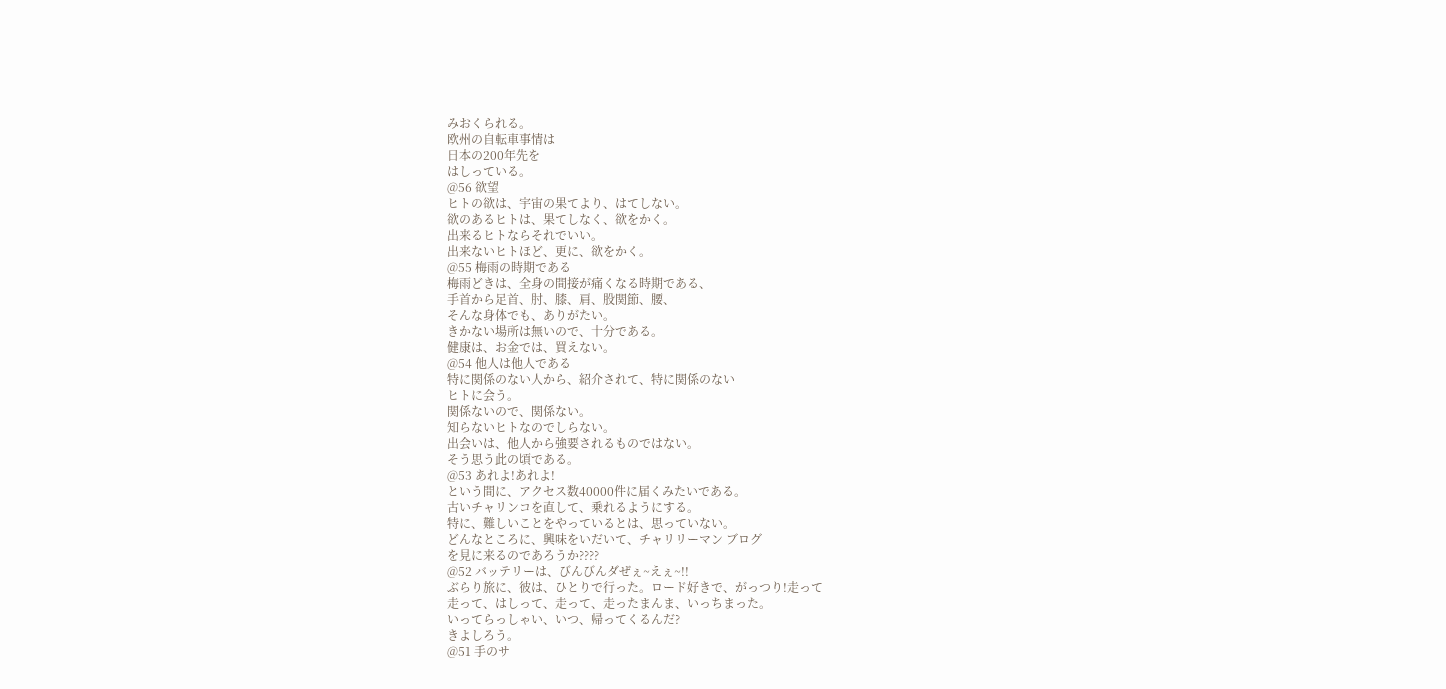みおくられる。
欧州の自転車事情は
日本の200年先を
はしっている。
@56 欲望
ヒトの欲は、宇宙の果てより、はてしない。
欲のあるヒトは、果てしなく、欲をかく。
出来るヒトならそれでいい。
出来ないヒトほど、更に、欲をかく。
@55 梅雨の時期である
梅雨どきは、全身の間接が痛くなる時期である、
手首から足首、肘、膝、肩、股関節、腰、
そんな身体でも、ありがたい。
きかない場所は無いので、十分である。
健康は、お金では、買えない。
@54 他人は他人である
特に関係のない人から、紹介されて、特に関係のない
ヒトに会う。
関係ないので、関係ない。
知らないヒトなのでしらない。
出会いは、他人から強要されるものではない。
そう思う此の頃である。
@53 あれよ!あれよ!
という間に、アクセス数40000件に届くみたいである。
古いチャリンコを直して、乗れるようにする。
特に、難しいことをやっているとは、思っていない。
どんなところに、興味をいだいて、チャリリーマン ブログ
を見に来るのであろうか????
@52 バッテリーは、びんびんダぜぇ~えぇ~!!
ぶらり旅に、彼は、ひとりで行った。ロード好きで、がっつり!走って
走って、はしって、走って、走ったまんま、いっちまった。
いってらっしゃい、いつ、帰ってくるんだ?
きよしろう。
@51 手のサ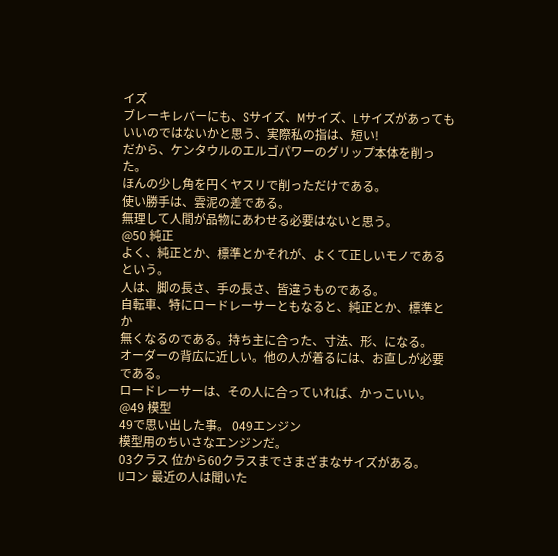イズ
ブレーキレバーにも、Sサイズ、Mサイズ、Lサイズがあっても
いいのではないかと思う、実際私の指は、短い!
だから、ケンタウルのエルゴパワーのグリップ本体を削った。
ほんの少し角を円くヤスリで削っただけである。
使い勝手は、雲泥の差である。
無理して人間が品物にあわせる必要はないと思う。
@50 純正
よく、純正とか、標準とかそれが、よくて正しいモノであるという。
人は、脚の長さ、手の長さ、皆違うものである。
自転車、特にロードレーサーともなると、純正とか、標準とか
無くなるのである。持ち主に合った、寸法、形、になる。
オーダーの背広に近しい。他の人が着るには、お直しが必要である。
ロードレーサーは、その人に合っていれば、かっこいい。
@49 模型
49で思い出した事。 049エンジン
模型用のちいさなエンジンだ。
03クラス 位から60クラスまでさまざまなサイズがある。
Uコン 最近の人は聞いた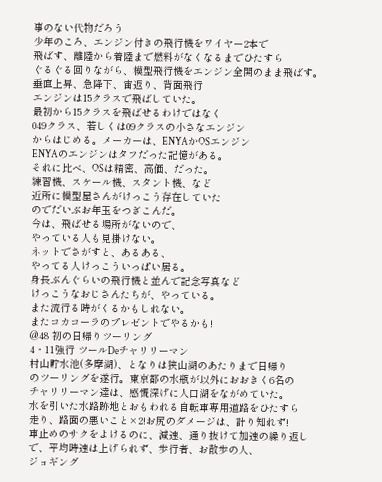事のない代物だろう
少年のころ、エンジン付きの飛行機をワイヤー2本で
飛ばす、離陸から着陸まで燃料がなくなるまでひたすら
ぐるぐる回りながら、模型飛行機をエンジン全開のまま飛ばす。
垂直上昇、急降下、宙返り、背面飛行
エンジンは15クラスで飛ばしていた。
最初から15クラスを飛ばせるわけではなく
049クラス、若しくは09クラスの小さなエンジン
からはじめる。メーカーは、ENYAかOSエンジン
ENYAのエンジンはタフだった記憶がある。
それに比べ、OSは精密、高価、だった。
練習機、スケール機、スタント機、など
近所に模型屋さんがけっこう存在していた
のでだいぶお年玉をつぎこんだ。
今は、飛ばせる場所がないので、
やっている人も見掛けない。
ネットでさがすと、あるある、
やってる人けっこういっぱい居る。
身長ぶんぐらいの飛行機と並んで記念写真など
けっこうなおじさんたちが、やっている。
また流行る時がくるかもしれない。
またコカコーラのプレゼントでやるかも!
@48 初の日帰りツーリング
4・11強行 ツールDeチャリリーマン
村山貯水池(多摩湖)、となりは狭山湖のあたりまで日帰り
のツーリングを遂行。東京都の水瓶が以外におおきく6名の
チャリリーマン達は、感慨深げに人口湖をながめていた。
水を引いた水路跡地とおもわれる自転車専用道路をひたすら
走り、路面の悪いこと×2!お尻のダメージは、計り知れず!
車止めのサクをよけるのに、減速、通り抜けて加速の繰り返し
で、平均時速は上げられず、歩行者、お散歩の人、
ジョギング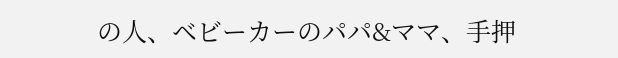の人、ベビーカーのパパ&ママ、手押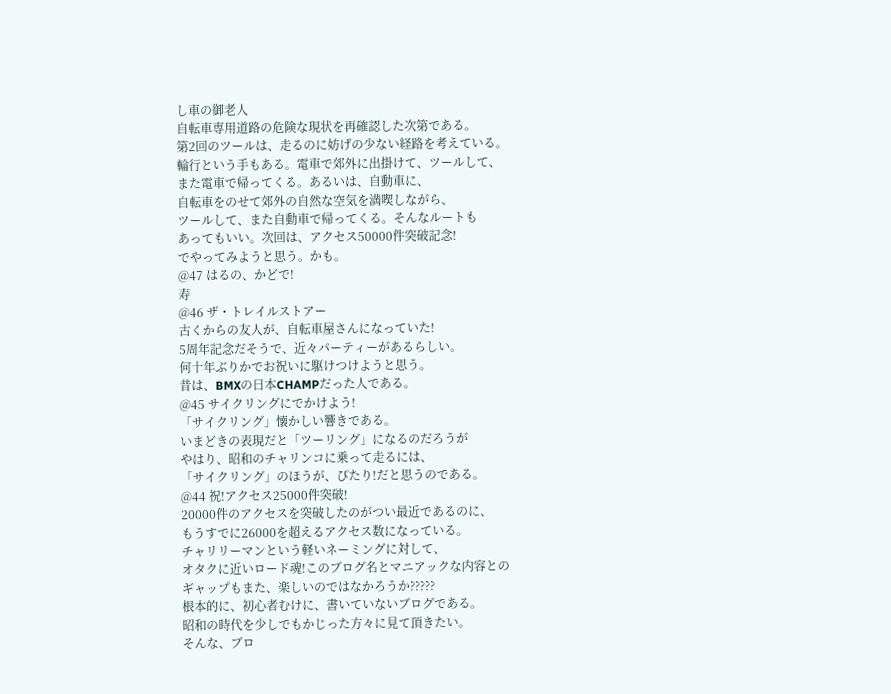し車の御老人
自転車専用道路の危険な現状を再確認した次第である。
第2回のツールは、走るのに妨げの少ない経路を考えている。
輪行という手もある。電車で郊外に出掛けて、ツールして、
また電車で帰ってくる。あるいは、自動車に、
自転車をのせて郊外の自然な空気を満喫しながら、
ツールして、また自動車で帰ってくる。そんなルートも
あってもいい。次回は、アクセス50000件突破記念!
でやってみようと思う。かも。
@47 はるの、かどで!
寿
@46 ザ・トレイルストアー
古くからの友人が、自転車屋さんになっていた!
5周年記念だそうで、近々パーティーがあるらしい。
何十年ぶりかでお祝いに駆けつけようと思う。
昔は、BMXの日本CHAMPだった人である。
@45 サイクリングにでかけよう!
「サイクリング」懐かしい響きである。
いまどきの表現だと「ツーリング」になるのだろうが
やはり、昭和のチャリンコに乗って走るには、
「サイクリング」のほうが、ぴたり!だと思うのである。
@44 祝!アクセス25000件突破!
20000件のアクセスを突破したのがつい最近であるのに、
もうすでに26000を超えるアクセス数になっている。
チャリリーマンという軽いネーミングに対して、
オタクに近いロード魂!このブログ名とマニアックな内容との
ギャップもまた、楽しいのではなかろうか?????
根本的に、初心者むけに、書いていないブログである。
昭和の時代を少しでもかじった方々に見て頂きたい。
そんな、ブロ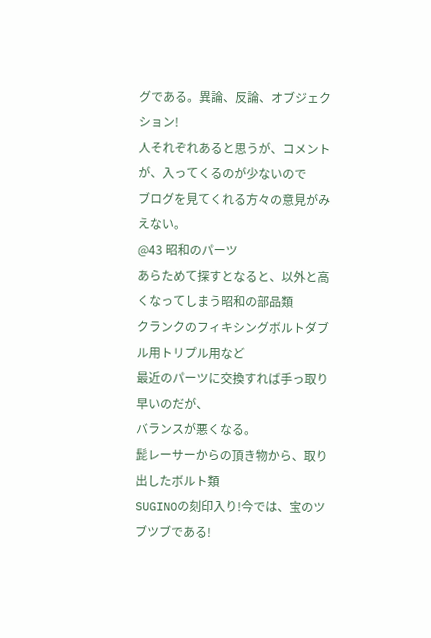グである。異論、反論、オブジェクション!
人それぞれあると思うが、コメントが、入ってくるのが少ないので
ブログを見てくれる方々の意見がみえない。
@43 昭和のパーツ
あらためて探すとなると、以外と高くなってしまう昭和の部品類
クランクのフィキシングボルトダブル用トリプル用など
最近のパーツに交換すれば手っ取り早いのだが、
バランスが悪くなる。
髭レーサーからの頂き物から、取り出したボルト類
SUGINOの刻印入り!今では、宝のツブツブである!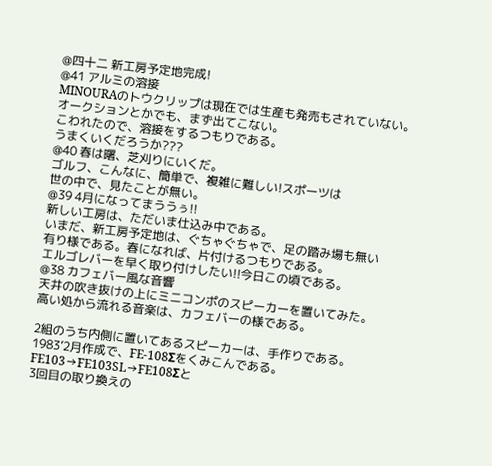@四十二 新工房予定地完成!
@41 アルミの溶接
MINOURAのトウクリップは現在では生産も発売もされていない。
オークションとかでも、まず出てこない。
こわれたので、溶接をするつもりである。
うまくいくだろうか???
@40 春は曙、芝刈りにいくだ。
ゴルフ、こんなに、簡単で、複雑に難しい!スポーツは
世の中で、見たことが無い。
@39 4月になってまううぅ!!
新しい工房は、ただいま仕込み中である。
いまだ、新工房予定地は、ぐちゃぐちゃで、足の踏み場も無い
有り様である。春になれば、片付けるつもりである。
エルゴレバーを早く取り付けしたい!!今日この頃である。
@38 カフェバー風な音響
天井の吹き抜けの上にミニコンポのスピーカーを置いてみた。
高い処から流れる音楽は、カフェバーの様である。

2組のうち内側に置いてあるスピーカーは、手作りである。
1983’2月作成で、FE-108Σをくみこんである。
FE103→FE103SL→FE108Σと
3回目の取り換えの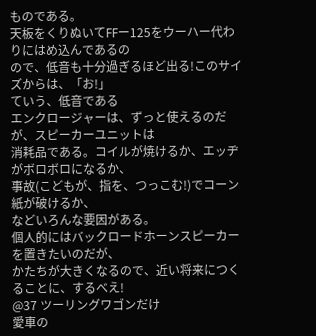ものである。
天板をくりぬいてFFー125をウーハー代わりにはめ込んであるの
ので、低音も十分過ぎるほど出る!このサイズからは、「お!」
ていう、低音である
エンクロージャーは、ずっと使えるのだが、スピーカーユニットは
消耗品である。コイルが焼けるか、エッヂがボロボロになるか、
事故(こどもが、指を、つっこむ!)でコーン紙が破けるか、
などいろんな要因がある。
個人的にはバックロードホーンスピーカーを置きたいのだが、
かたちが大きくなるので、近い将来につくることに、するべえ!
@37 ツーリングワゴンだけ
愛車の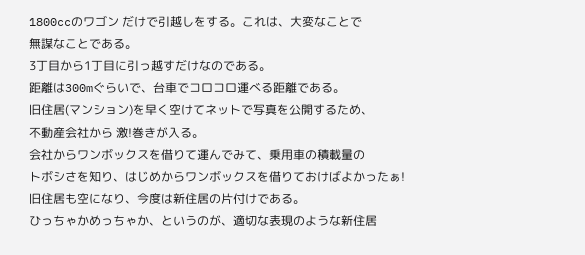1800ccのワゴン だけで引越しをする。これは、大変なことで
無謀なことである。
3丁目から1丁目に引っ越すだけなのである。
距離は300mぐらいで、台車でコロコロ運べる距離である。
旧住居(マンション)を早く空けてネットで写真を公開するため、
不動産会社から 激!巻きが入る。
会社からワンボックスを借りて運んでみて、乗用車の積載量の
トボシさを知り、はじめからワンボックスを借りておけばよかったぁ!
旧住居も空になり、今度は新住居の片付けである。
ひっちゃかめっちゃか、というのが、適切な表現のような新住居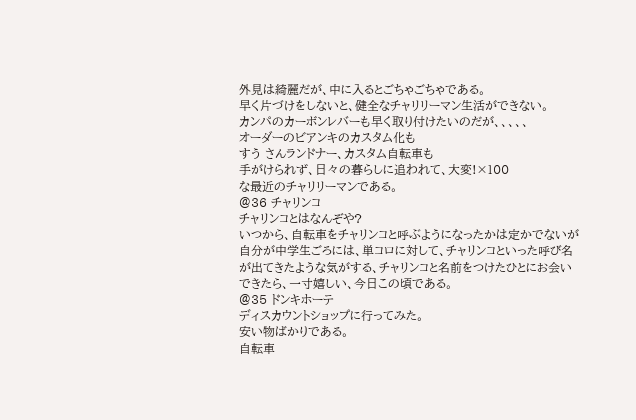外見は綺麗だが、中に入るとごちゃごちゃである。
早く片づけをしないと、健全なチャリリーマン生活ができない。
カンパのカーボンレバーも早く取り付けたいのだが、、、、、
オーダーのビアンキのカスタム化も
すう さんランドナー、カスタム自転車も
手がけられず、日々の暮らしに追われて、大変!×100
な最近のチャリリーマンである。
@36 チャリンコ
チャリンコとはなんぞや?
いつから、自転車をチャリンコと呼ぶようになったかは定かでないが
自分が中学生ごろには、単コロに対して、チャリンコといった呼び名
が出てきたような気がする、チャリンコと名前をつけたひとにお会い
できたら、一寸嬉しい、今日この頃である。
@35 ドンキホーテ
ディスカウントショップに行ってみた。
安い物ばかりである。
自転車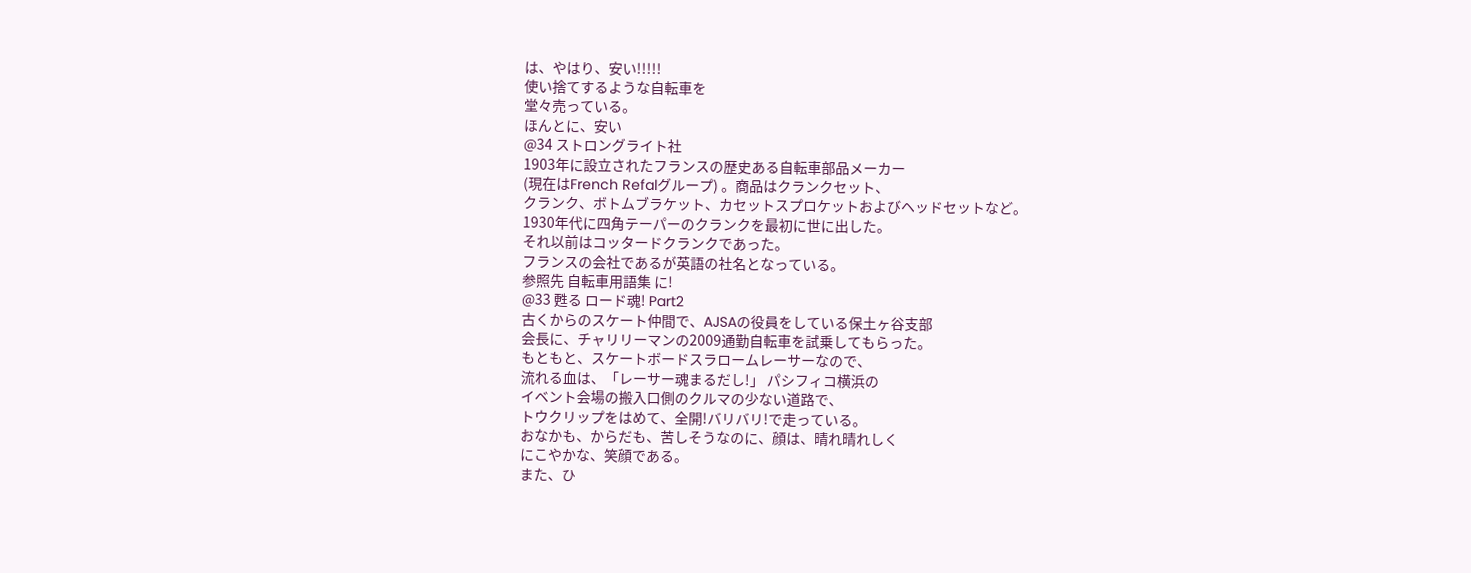は、やはり、安い!!!!!
使い捨てするような自転車を
堂々売っている。
ほんとに、安い
@34 ストロングライト社
1903年に設立されたフランスの歴史ある自転車部品メーカー
(現在はFrench Refalグループ) 。商品はクランクセット、
クランク、ボトムブラケット、カセットスプロケットおよびヘッドセットなど。
1930年代に四角テーパーのクランクを最初に世に出した。
それ以前はコッタードクランクであった。
フランスの会社であるが英語の社名となっている。
参照先 自転車用語集 に!
@33 甦る ロード魂! Part2
古くからのスケート仲間で、AJSAの役員をしている保土ヶ谷支部
会長に、チャリリーマンの2009通勤自転車を試乗してもらった。
もともと、スケートボードスラロームレーサーなので、
流れる血は、「レーサー魂まるだし!」 パシフィコ横浜の
イベント会場の搬入口側のクルマの少ない道路で、
トウクリップをはめて、全開!バリバリ!で走っている。
おなかも、からだも、苦しそうなのに、顔は、晴れ晴れしく
にこやかな、笑顔である。
また、ひ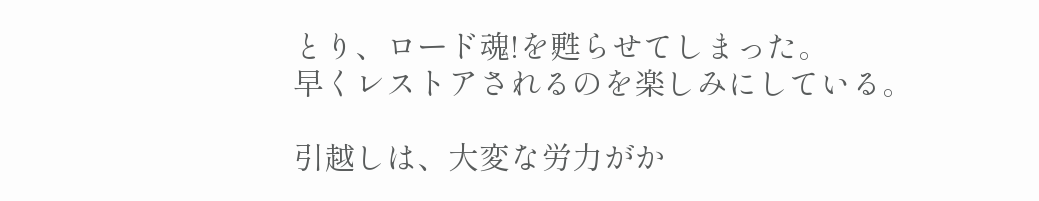とり、ロード魂!を甦らせてしまった。
早くレストアされるのを楽しみにしている。

引越しは、大変な労力がか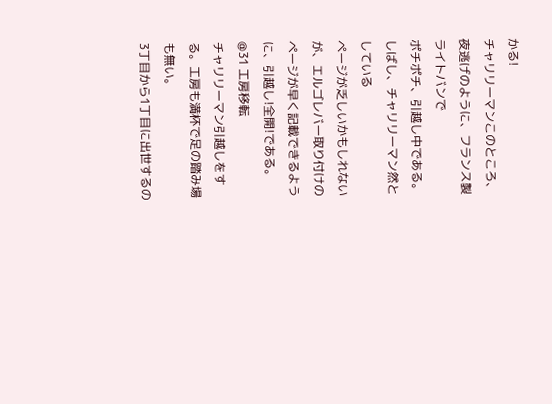かる!
チャリリーマンこのところ、夜逃げのように、フランス製ライトバンで
ポチポチ、引越し中である。しばし、チャリリーマン然としている
ページが乏しいかもしれないが、エルゴレバー取り付けの
ページが早く記載できるように、引越し!全開!である。
@31 工房移転
チャリリーマン引越しをする。工房も満杯で足の踏み場も無い。
3丁目から1丁目に出世するの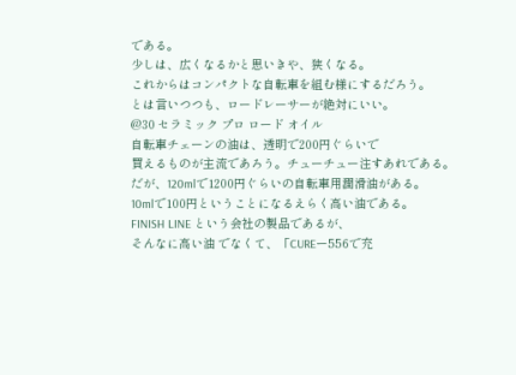である。
少しは、広くなるかと思いきや、狭くなる。
これからはコンパクトな自転車を組む様にするだろう。
とは言いつつも、ロードレーサーが絶対にいい。
@30 セラミック プロ ロード オイル
自転車チェーンの油は、透明で200円ぐらいで
買えるものが主流であろう。チューチュー注すあれである。
だが、120mlで1200円ぐらいの自転車用潤滑油がある。
10mlで100円ということになるえらく高い油である。
FINISH LINE という会社の製品であるが、
そんなに高い油 でなくて、「CUREー556で充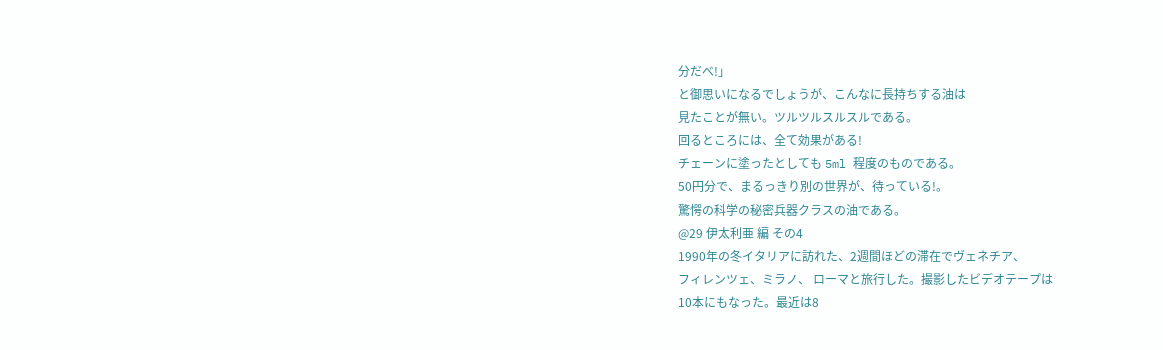分だべ!」
と御思いになるでしょうが、こんなに長持ちする油は
見たことが無い。ツルツルスルスルである。
回るところには、全て効果がある!
チェーンに塗ったとしても 5ml 程度のものである。
50円分で、まるっきり別の世界が、待っている!。
驚愕の科学の秘密兵器クラスの油である。
@29 伊太利亜 編 その4
1990年の冬イタリアに訪れた、2週間ほどの滞在でヴェネチア、
フィレンツェ、ミラノ、 ローマと旅行した。撮影したビデオテープは
10本にもなった。最近は8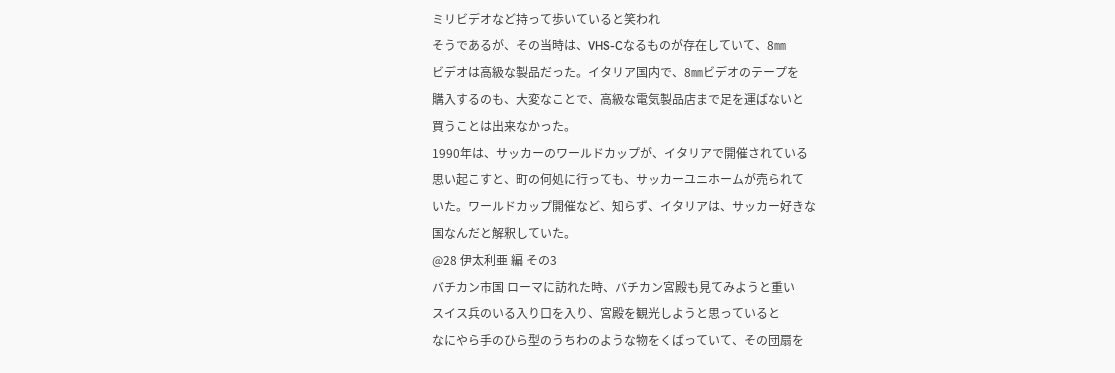ミリビデオなど持って歩いていると笑われ
そうであるが、その当時は、VHS-Cなるものが存在していて、8㎜
ビデオは高級な製品だった。イタリア国内で、8㎜ビデオのテープを
購入するのも、大変なことで、高級な電気製品店まで足を運ばないと
買うことは出来なかった。
1990年は、サッカーのワールドカップが、イタリアで開催されている
思い起こすと、町の何処に行っても、サッカーユニホームが売られて
いた。ワールドカップ開催など、知らず、イタリアは、サッカー好きな
国なんだと解釈していた。
@28 伊太利亜 編 その3
バチカン市国 ローマに訪れた時、バチカン宮殿も見てみようと重い
スイス兵のいる入り口を入り、宮殿を観光しようと思っていると
なにやら手のひら型のうちわのような物をくばっていて、その団扇を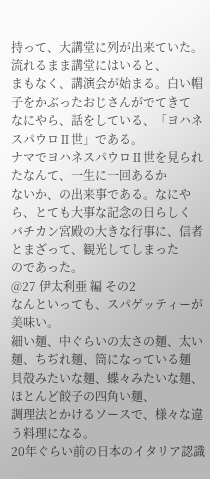持って、大講堂に列が出来ていた。流れるまま講堂にはいると、
まもなく、講演会が始まる。白い帽子をかぶったおじさんがでてきて
なにやら、話をしている、「ヨハネスパウロⅡ世」である。
ナマでヨハネスパウロⅡ世を見られたなんて、一生に一回あるか
ないか、の出来事である。なにやら、とても大事な記念の日らしく
バチカン宮殿の大きな行事に、信者とまざって、観光してしまった
のであった。
@27 伊太利亜 編 その2
なんといっても、スパゲッティーが美味い。
細い麺、中ぐらいの太さの麺、太い麺、ちぢれ麺、筒になっている麺
貝殻みたいな麺、蝶々みたいな麺、ほとんど餃子の四角い麺、
調理法とかけるソースで、様々な違う料理になる。
20年ぐらい前の日本のイタリア認識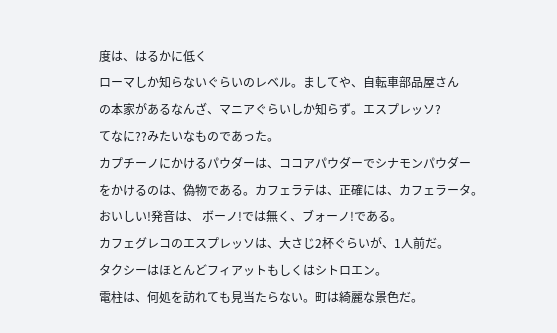度は、はるかに低く
ローマしか知らないぐらいのレベル。ましてや、自転車部品屋さん
の本家があるなんざ、マニアぐらいしか知らず。エスプレッソ?
てなに??みたいなものであった。
カプチーノにかけるパウダーは、ココアパウダーでシナモンパウダー
をかけるのは、偽物である。カフェラテは、正確には、カフェラータ。
おいしい!発音は、 ボーノ!では無く、ブォーノ!である。
カフェグレコのエスプレッソは、大さじ2杯ぐらいが、1人前だ。
タクシーはほとんどフィアットもしくはシトロエン。
電柱は、何処を訪れても見当たらない。町は綺麗な景色だ。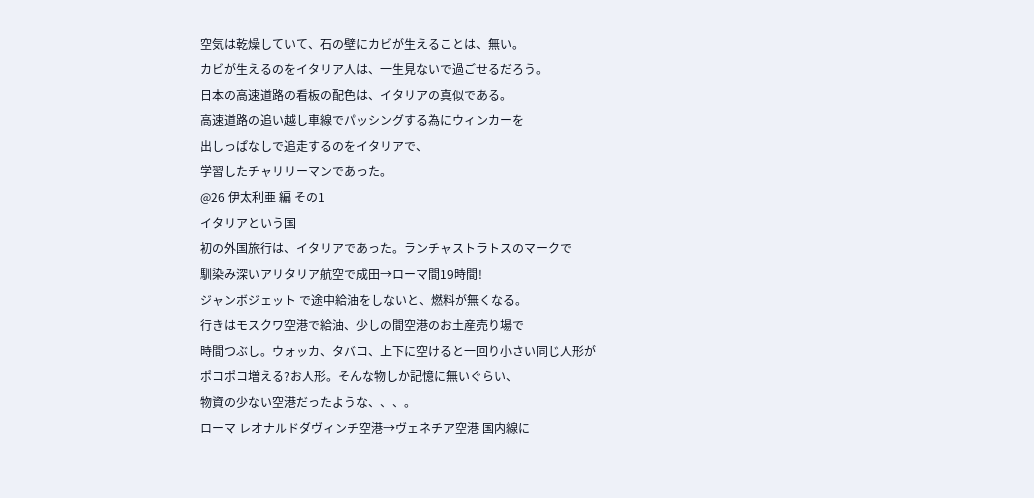空気は乾燥していて、石の壁にカビが生えることは、無い。
カビが生えるのをイタリア人は、一生見ないで過ごせるだろう。
日本の高速道路の看板の配色は、イタリアの真似である。
高速道路の追い越し車線でパッシングする為にウィンカーを
出しっぱなしで追走するのをイタリアで、
学習したチャリリーマンであった。
@26 伊太利亜 編 その1
イタリアという国
初の外国旅行は、イタリアであった。ランチャストラトスのマークで
馴染み深いアリタリア航空で成田→ローマ間19時間!
ジャンボジェット で途中給油をしないと、燃料が無くなる。
行きはモスクワ空港で給油、少しの間空港のお土産売り場で
時間つぶし。ウォッカ、タバコ、上下に空けると一回り小さい同じ人形が
ポコポコ増える?お人形。そんな物しか記憶に無いぐらい、
物資の少ない空港だったような、、、。
ローマ レオナルドダヴィンチ空港→ヴェネチア空港 国内線に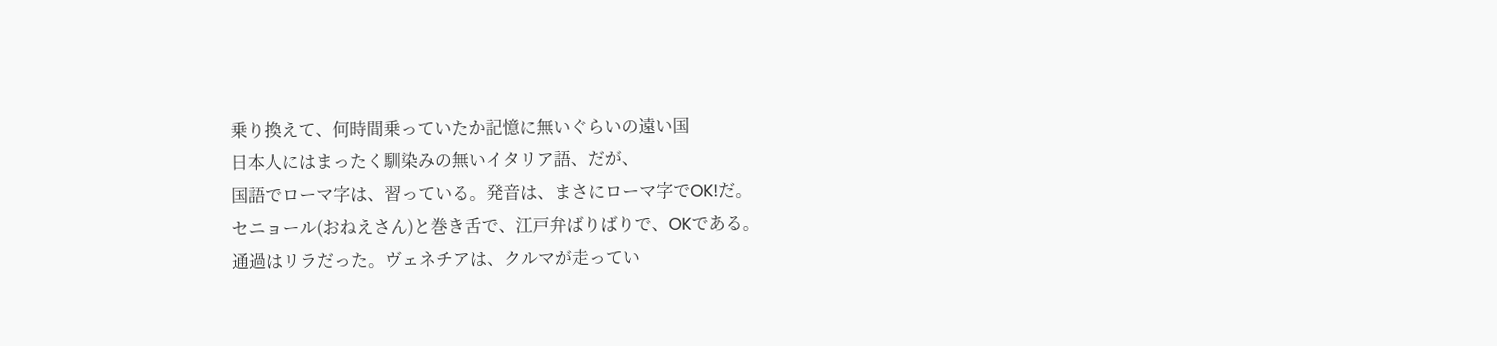乗り換えて、何時間乗っていたか記憶に無いぐらいの遠い国
日本人にはまったく馴染みの無いイタリア語、だが、
国語でローマ字は、習っている。発音は、まさにローマ字でOK!だ。
セニョール(おねえさん)と巻き舌で、江戸弁ばりばりで、OKである。
通過はリラだった。ヴェネチアは、クルマが走ってい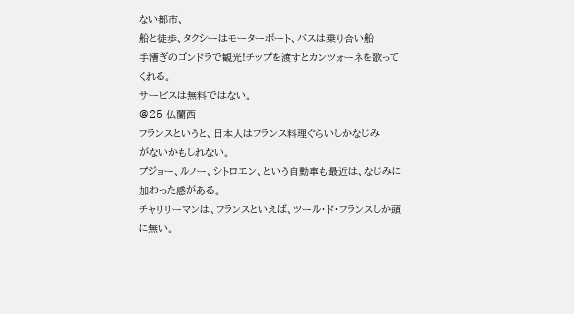ない都市、
船と徒歩、タクシーはモーターボート、バスは乗り合い船
手漕ぎのゴンドラで観光!チップを渡すとカンツォーネを歌ってくれる。
サービスは無料ではない。
@25 仏蘭西
フランスというと、日本人はフランス料理ぐらいしかなじみ
がないかもしれない。
プジョー、ルノー、シトロエン、という自動車も最近は、なじみに
加わった感がある。
チャリリーマンは、フランスといえば、ツール・ド・フランスしか頭に無い。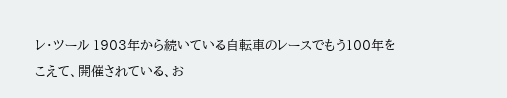レ・ツール 1903年から続いている自転車のレースでもう100年を
こえて、開催されている、お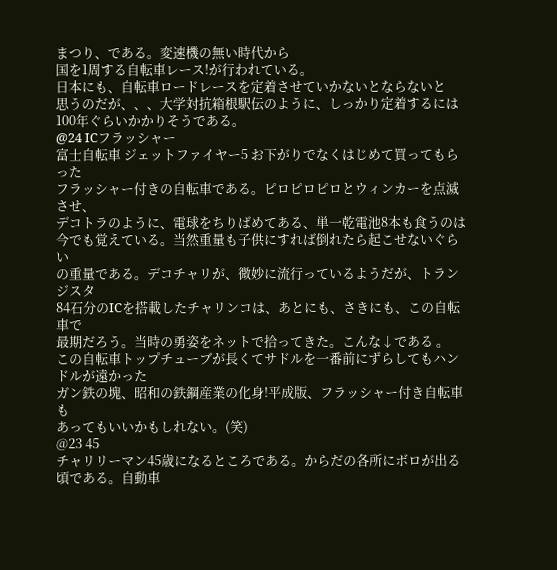まつり、である。変速機の無い時代から
国を1周する自転車レース!が行われている。
日本にも、自転車ロードレースを定着させていかないとならないと
思うのだが、、、大学対抗箱根駅伝のように、しっかり定着するには
100年ぐらいかかりそうである。
@24 ICフラッシャー
富士自転車 ジェットファイヤー5 お下がりでなくはじめて買ってもらった
フラッシャー付きの自転車である。ピロピロピロとウィンカーを点滅させ、
デコトラのように、電球をちりばめてある、単一乾電池8本も食うのは
今でも覚えている。当然重量も子供にすれば倒れたら起こせないぐらい
の重量である。デコチャリが、微妙に流行っているようだが、トランジスタ
84石分のICを搭載したチャリンコは、あとにも、さきにも、この自転車で
最期だろう。当時の勇姿をネットで拾ってきた。こんな↓である 。
この自転車トップチューブが長くてサドルを一番前にずらしてもハンドルが遠かった
ガン鉄の塊、昭和の鉄鋼産業の化身!平成版、フラッシャー付き自転車も
あってもいいかもしれない。(笑)
@23 45
チャリリーマン45歳になるところである。からだの各所にボロが出る
頃である。自動車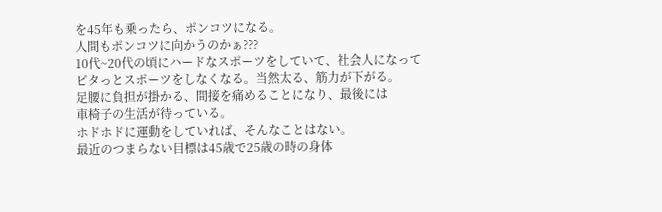を45年も乗ったら、ポンコツになる。
人間もポンコツに向かうのかぁ???
10代~20代の頃にハードなスポーツをしていて、社会人になって
ピタっとスポーツをしなくなる。当然太る、筋力が下がる。
足腰に負担が掛かる、間接を痛めることになり、最後には
車椅子の生活が待っている。
ホドホドに運動をしていれば、そんなことはない。
最近のつまらない目標は45歳で25歳の時の身体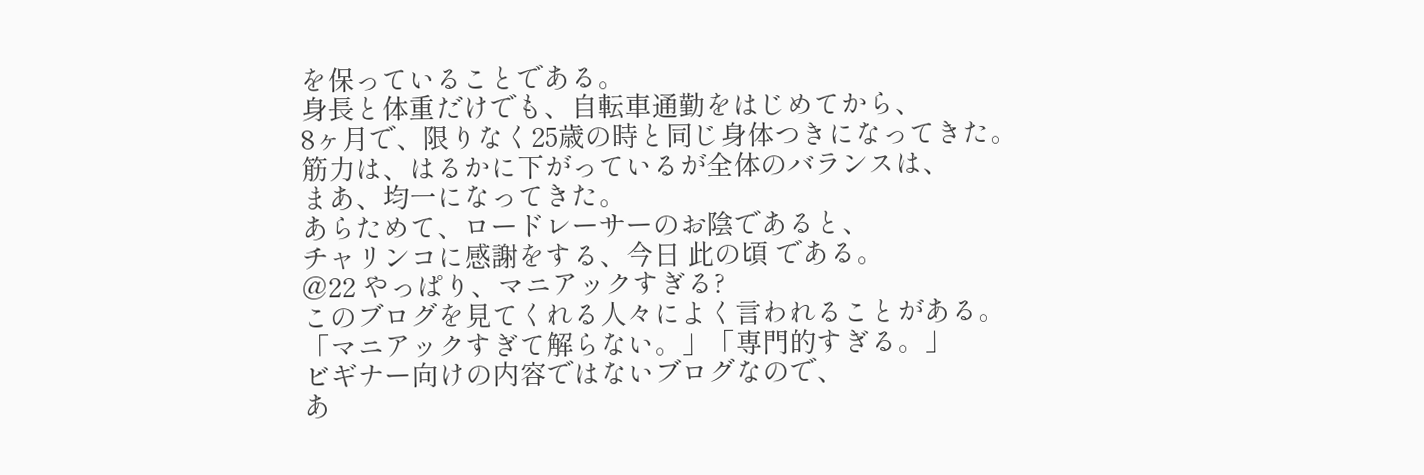を保っていることである。
身長と体重だけでも、自転車通勤をはじめてから、
8ヶ月で、限りなく25歳の時と同じ身体つきになってきた。
筋力は、はるかに下がっているが全体のバランスは、
まあ、均一になってきた。
あらためて、ロードレーサーのお陰であると、
チャリンコに感謝をする、今日 此の頃 である。
@22 やっぱり、マニアックすぎる?
このブログを見てくれる人々によく言われることがある。
「マニアックすぎて解らない。」「専門的すぎる。」
ビギナー向けの内容ではないブログなので、
あ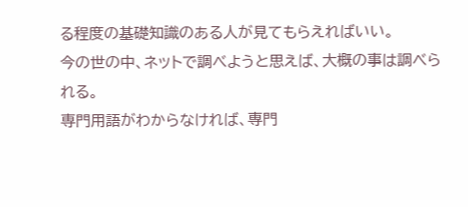る程度の基礎知識のある人が見てもらえればいい。
今の世の中、ネットで調べようと思えば、大概の事は調べられる。
専門用語がわからなければ、専門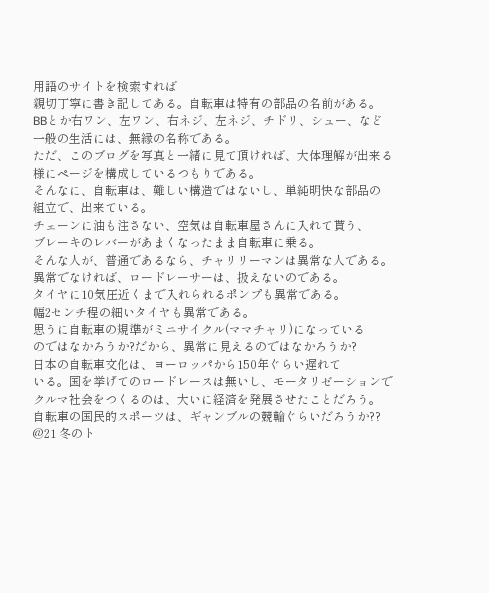用語のサイトを検索すれば
親切丁寧に書き記してある。自転車は特有の部品の名前がある。
BBとか右ワン、左ワン、右ネジ、左ネジ、チドリ、シュー、など
一般の生活には、無縁の名称である。
ただ、このブログを写真と一緒に見て頂ければ、大体理解が出来る
様にページを構成しているつもりである。
そんなに、自転車は、難しい構造ではないし、単純明快な部品の
組立で、出来ている。
チェーンに油も注さない、空気は自転車屋さんに入れて貰う、
ブレーキのレバーがあまくなったまま自転車に乗る。
そんな人が、普通であるなら、チャリリーマンは異常な人である。
異常でなければ、ロードレーサーは、扱えないのである。
タイヤに10気圧近くまで入れられるポンプも異常である。
幅2センチ程の細いタイヤも異常である。
思うに自転車の規準がミニサイクル(ママチャリ)になっている
のではなかろうか?だから、異常に見えるのではなかろうか?
日本の自転車文化は、ヨーロッパから150年ぐらい遅れて
いる。国を挙げてのロードレースは無いし、モータリゼーションで
クルマ社会をつくるのは、大いに経済を発展させたことだろう。
自転車の国民的スポーツは、ギャンブルの競輪ぐらいだろうか??
@21 冬のト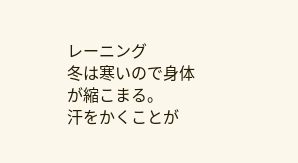レーニング
冬は寒いので身体が縮こまる。
汗をかくことが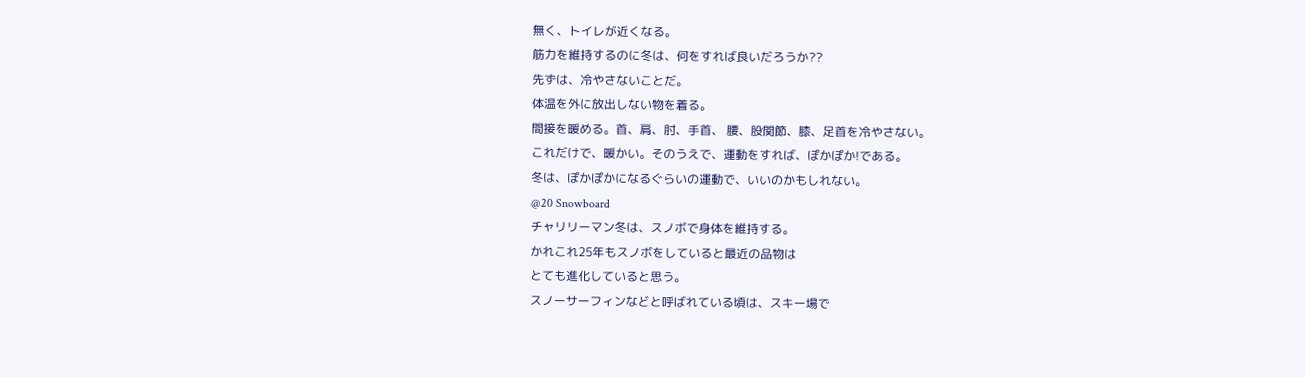無く、トイレが近くなる。
筋力を維持するのに冬は、何をすれば良いだろうか??
先ずは、冷やさないことだ。
体温を外に放出しない物を着る。
間接を暖める。首、肩、肘、手首、 腰、股関節、膝、足首を冷やさない。
これだけで、暖かい。そのうえで、運動をすれば、ぽかぽか!である。
冬は、ぽかぽかになるぐらいの運動で、いいのかもしれない。
@20 Snowboard
チャリリーマン冬は、スノボで身体を維持する。
かれこれ25年もスノボをしていると最近の品物は
とても進化していると思う。
スノーサーフィンなどと呼ばれている頃は、スキー場で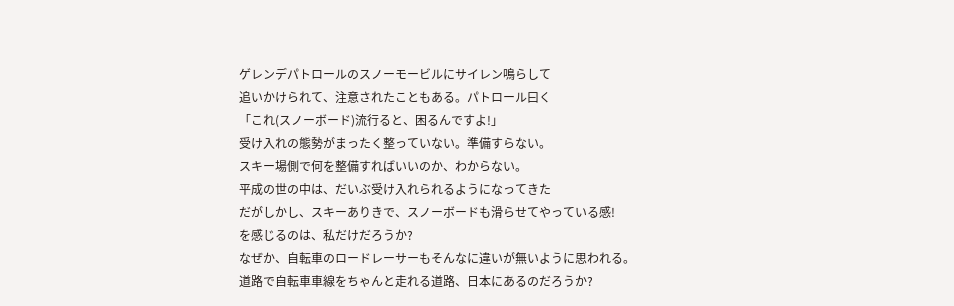ゲレンデパトロールのスノーモービルにサイレン鳴らして
追いかけられて、注意されたこともある。パトロール曰く
「これ(スノーボード)流行ると、困るんですよ!」
受け入れの態勢がまったく整っていない。準備すらない。
スキー場側で何を整備すればいいのか、わからない。
平成の世の中は、だいぶ受け入れられるようになってきた
だがしかし、スキーありきで、スノーボードも滑らせてやっている感!
を感じるのは、私だけだろうか?
なぜか、自転車のロードレーサーもそんなに違いが無いように思われる。
道路で自転車車線をちゃんと走れる道路、日本にあるのだろうか?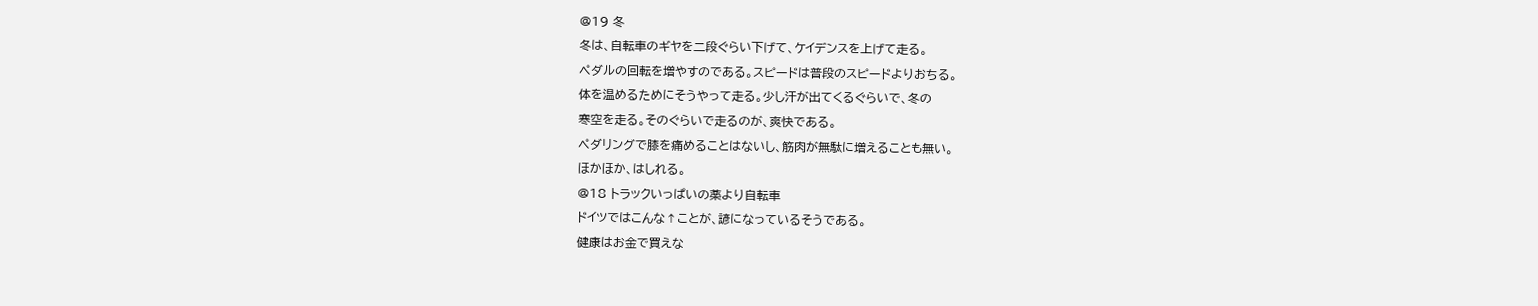@19 冬
冬は、自転車のギヤを二段ぐらい下げて、ケイデンスを上げて走る。
ペダルの回転を増やすのである。スピードは普段のスピードよりおちる。
体を温めるためにそうやって走る。少し汗が出てくるぐらいで、冬の
寒空を走る。そのぐらいで走るのが、爽快である。
ペダリングで膝を痛めることはないし、筋肉が無駄に増えることも無い。
ほかほか、はしれる。
@18 トラックいっぱいの薬より自転車
ドイツではこんな↑ことが、諺になっているそうである。
健康はお金で買えな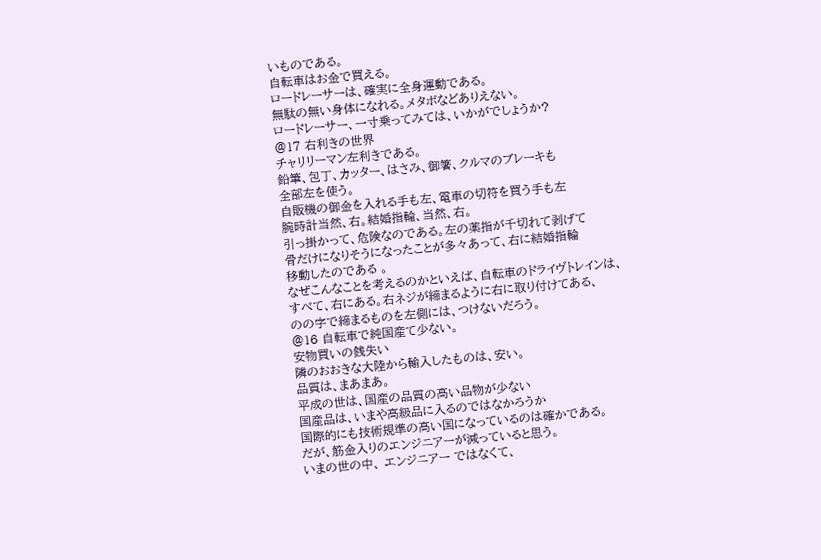いものである。
自転車はお金で買える。
ロードレーサーは、確実に全身運動である。
無駄の無い身体になれる。メタボなどありえない。
ロードレーサー、一寸乗ってみては、いかがでしょうか?
@17 右利きの世界
チャリリーマン左利きである。
鉛筆、包丁、カッター、はさみ、御箸、クルマのブレーキも
全部左を使う。
自販機の御金を入れる手も左、電車の切符を買う手も左
腕時計当然、右。結婚指輪、当然、右。
引っ掛かって、危険なのである。左の薬指が千切れて剥げて
骨だけになりそうになったことが多々あって、右に結婚指輪
移動したのである 。
なぜこんなことを考えるのかといえば、自転車のドライヴトレインは、
すべて、右にある。右ネジが締まるように右に取り付けてある、
のの字で締まるものを左側には、つけないだろう。
@16 自転車で純国産て少ない。
安物買いの銭失い
隣のおおきな大陸から輸入したものは、安い。
品質は、まあまあ。
平成の世は、国産の品質の高い品物が少ない
国産品は、いまや高級品に入るのではなかろうか
国際的にも技術規準の高い国になっているのは確かである。
だが、筋金入りのエンジニアーが減っていると思う。
いまの世の中、 エンジニアー ではなくて、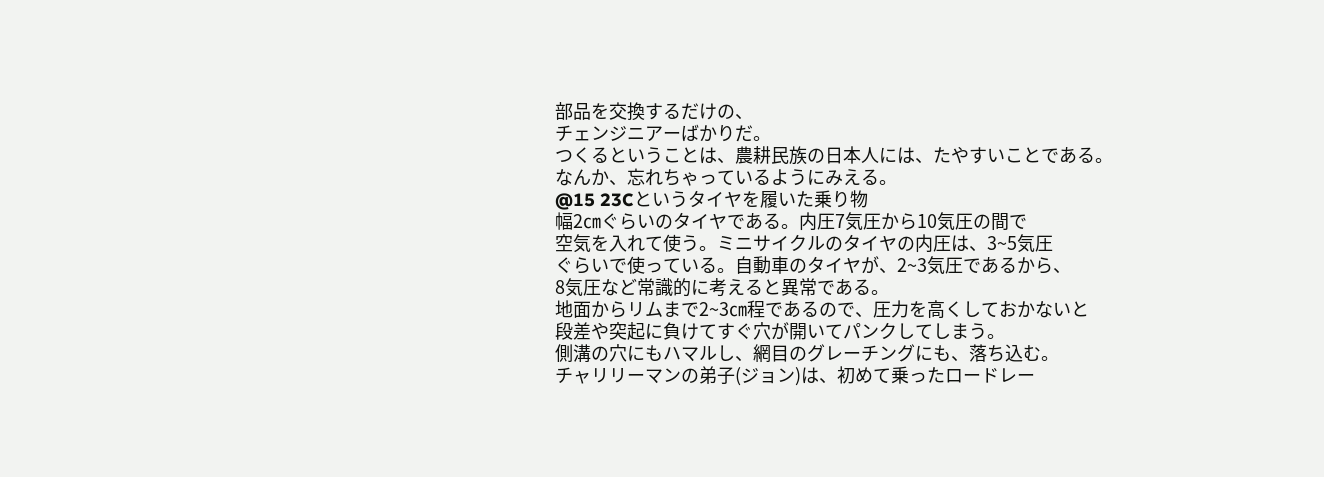部品を交換するだけの、
チェンジニアーばかりだ。
つくるということは、農耕民族の日本人には、たやすいことである。
なんか、忘れちゃっているようにみえる。
@15 23Cというタイヤを履いた乗り物
幅2㎝ぐらいのタイヤである。内圧7気圧から10気圧の間で
空気を入れて使う。ミニサイクルのタイヤの内圧は、3~5気圧
ぐらいで使っている。自動車のタイヤが、2~3気圧であるから、
8気圧など常識的に考えると異常である。
地面からリムまで2~3㎝程であるので、圧力を高くしておかないと
段差や突起に負けてすぐ穴が開いてパンクしてしまう。
側溝の穴にもハマルし、網目のグレーチングにも、落ち込む。
チャリリーマンの弟子(ジョン)は、初めて乗ったロードレー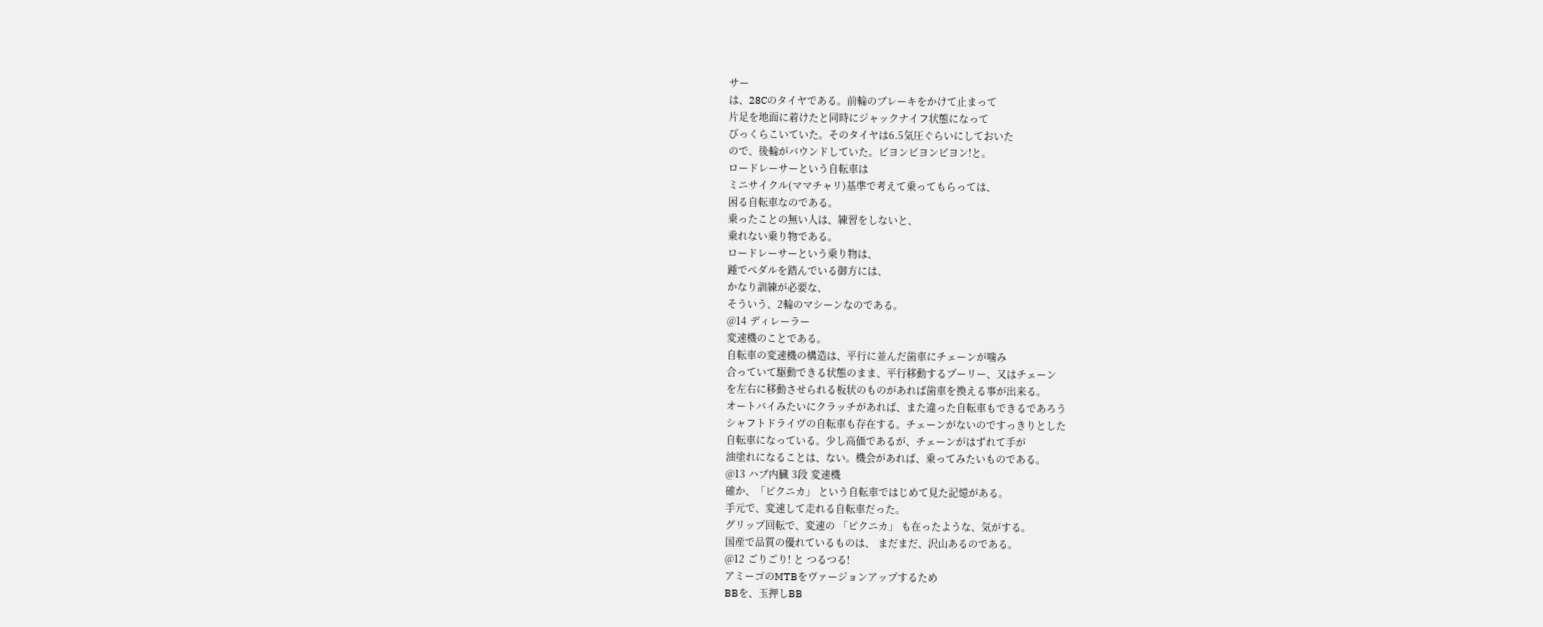サー
は、28Cのタイヤである。前輪のブレーキをかけて止まって
片足を地面に着けたと同時にジャックナイフ状態になって
びっくらこいていた。そのタイヤは6.5気圧ぐらいにしておいた
ので、後輪がバウンドしていた。ビヨンビヨンビヨン!と。
ロードレーサーという自転車は
ミニサイクル(ママチャリ)基準で考えて乗ってもらっては、
困る自転車なのである。
乗ったことの無い人は、練習をしないと、
乗れない乗り物である。
ロードレーサーという乗り物は、
踵でペダルを踏んでいる御方には、
かなり訓練が必要な、
そういう、2輪のマシーンなのである。
@14 ディレーラー
変速機のことである。
自転車の変速機の構造は、平行に並んだ歯車にチェーンが噛み
合っていて駆動できる状態のまま、平行移動するプーリー、又はチェーン
を左右に移動させられる板状のものがあれば歯車を換える事が出来る。
オートバイみたいにクラッチがあれば、また違った自転車もできるであろう
シャフトドライヴの自転車も存在する。チェーンがないのですっきりとした
自転車になっている。少し高価であるが、チェーンがはずれて手が
油塗れになることは、ない。機会があれば、乗ってみたいものである。
@13 ハブ内臓 3段 変速機
確か、「ピクニカ」 という自転車ではじめて見た記憶がある。
手元で、変速して走れる自転車だった。
グリップ回転で、変速の 「ピクニカ」 も在ったような、気がする。
国産で品質の優れているものは、 まだまだ、沢山あるのである。
@12 ごりごり! と つるつる!
アミーゴのMTBをヴァージョンアップするため
BBを、玉押しBB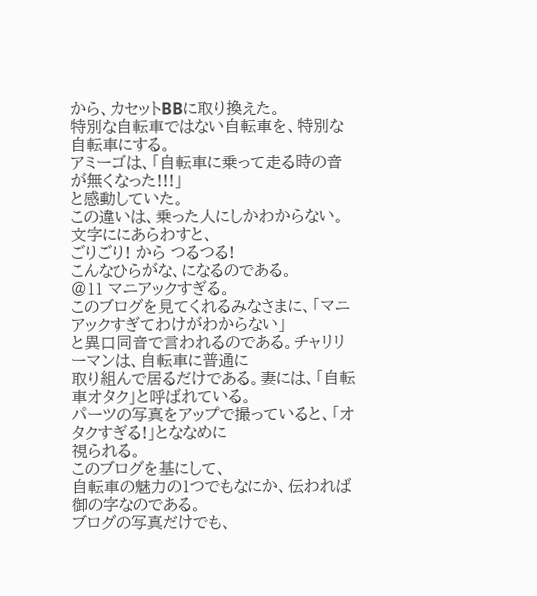から、カセットBBに取り換えた。
特別な自転車ではない自転車を、特別な自転車にする。
アミーゴは、「自転車に乗って走る時の音が無くなった!!!」
と感動していた。
この違いは、乗った人にしかわからない。
文字ににあらわすと、
ごりごり! から つるつる!
こんなひらがな、になるのである。
@11 マニアックすぎる。
このブログを見てくれるみなさまに、「マニアックすぎてわけがわからない」
と異口同音で言われるのである。チャリリーマンは、自転車に普通に
取り組んで居るだけである。妻には、「自転車オタク」と呼ばれている。
パーツの写真をアップで撮っていると、「オタクすぎる!」とななめに
視られる。
このブログを基にして、
自転車の魅力の1つでもなにか、伝われば御の字なのである。
ブログの写真だけでも、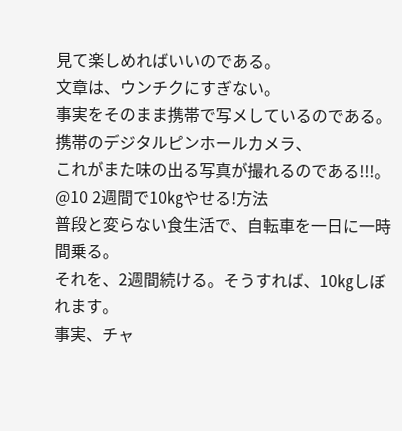見て楽しめればいいのである。
文章は、ウンチクにすぎない。
事実をそのまま携帯で写メしているのである。
携帯のデジタルピンホールカメラ、
これがまた味の出る写真が撮れるのである!!!。
@10 2週間で10㎏やせる!方法
普段と変らない食生活で、自転車を一日に一時間乗る。
それを、2週間続ける。そうすれば、10㎏しぼれます。
事実、チャ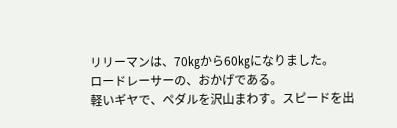リリーマンは、70㎏から60㎏になりました。
ロードレーサーの、おかげである。
軽いギヤで、ペダルを沢山まわす。スピードを出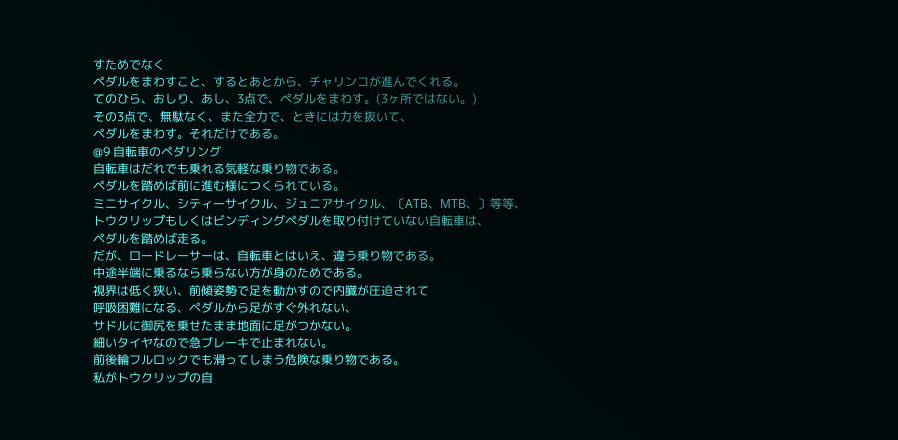すためでなく
ペダルをまわすこと、するとあとから、チャリンコが進んでくれる。
てのひら、おしり、あし、3点で、ペダルをまわす。(3ヶ所ではない。)
その3点で、無駄なく、また全力で、ときには力を抜いて、
ペダルをまわす。それだけである。
@9 自転車のペダリング
自転車はだれでも乗れる気軽な乗り物である。
ペダルを踏めば前に進む様につくられている。
ミニサイクル、シティーサイクル、ジュニアサイクル、〔ATB、MTB、〕等等、
トウクリップもしくはビンディングペダルを取り付けていない自転車は、
ペダルを踏めば走る。
だが、ロードレーサーは、自転車とはいえ、違う乗り物である。
中途半端に乗るなら乗らない方が身のためである。
視界は低く狭い、前傾姿勢で足を動かすので内臓が圧迫されて
呼吸困難になる、ペダルから足がすぐ外れない、
サドルに御尻を乗せたまま地面に足がつかない。
細いタイヤなので急ブレーキで止まれない。
前後輪フルロックでも滑ってしまう危険な乗り物である。
私がトウクリップの自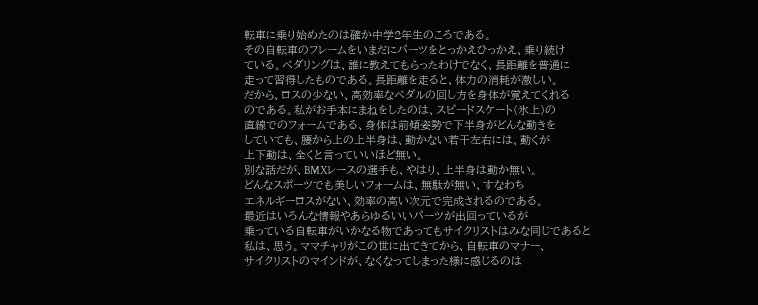転車に乗り始めたのは確か中学2年生のころである。
その自転車のフレームをいまだにパーツをとっかえひっかえ、乗り続け
ている。ペダリングは、誰に教えてもらったわけでなく、長距離を普通に
走って習得したものである。長距離を走ると、体力の消耗が激しい。
だから、ロスの少ない、高効率なペダルの回し方を身体が覚えてくれる
のである。私がお手本にまねをしたのは、スピードスケート(氷上)の
直線でのフォームである、身体は前傾姿勢で下半身がどんな動きを
していても、腰から上の上半身は、動かない若干左右には、動くが
上下動は、全くと言っていいほど無い。
別な話だが、BMXレースの選手も、やはり、上半身は動か無い。
どんなスポーツでも美しいフォームは、無駄が無い、すなわち
エネルギーロスがない、効率の高い次元で完成されるのである。
最近はいろんな情報やあらゆるいいパーツが出回っているが
乗っている自転車がいかなる物であってもサイクリストはみな同じであると
私は、思う。ママチャリがこの世に出てきてから、自転車のマナー、
サイクリストのマインドが、なくなってしまった様に感じるのは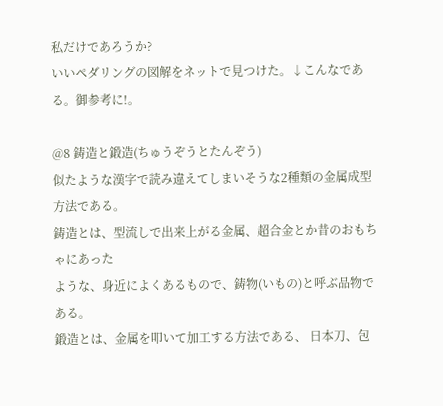私だけであろうか?
いいペダリングの図解をネットで見つけた。↓こんなである。御参考に!。

@8 鋳造と鍛造(ちゅうぞうとたんぞう)
似たような漢字で読み違えてしまいそうな2種類の金属成型方法である。
鋳造とは、型流しで出来上がる金属、超合金とか昔のおもちゃにあった
ような、身近によくあるもので、鋳物(いもの)と呼ぶ品物である。
鍛造とは、金属を叩いて加工する方法である、 日本刀、包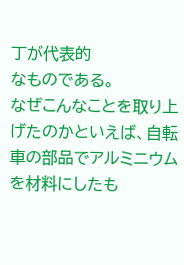丁が代表的
なものである。
なぜこんなことを取り上げたのかといえば、自転車の部品でアルミニウム
を材料にしたも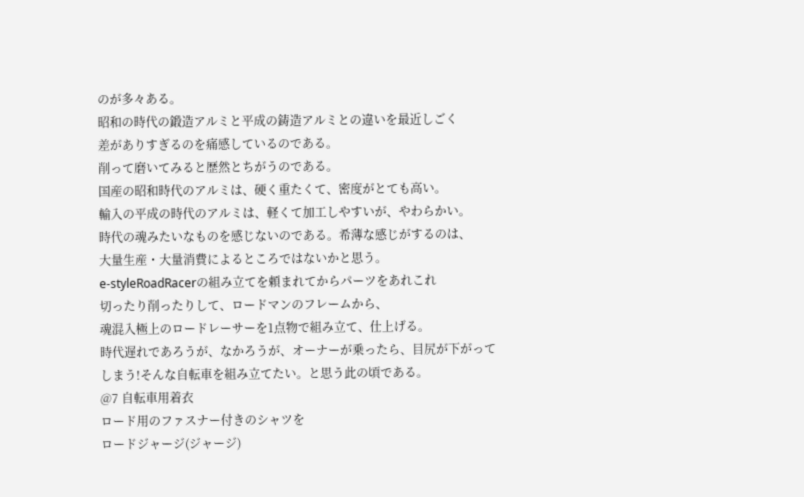のが多々ある。
昭和の時代の鍛造アルミと平成の鋳造アルミとの違いを最近しごく
差がありすぎるのを痛感しているのである。
削って磨いてみると歴然とちがうのである。
国産の昭和時代のアルミは、硬く重たくて、密度がとても高い。
輸入の平成の時代のアルミは、軽くて加工しやすいが、やわらかい。
時代の魂みたいなものを感じないのである。希薄な感じがするのは、
大量生産・大量消費によるところではないかと思う。
e-styleRoadRacerの組み立てを頼まれてからパーツをあれこれ
切ったり削ったりして、ロードマンのフレームから、
魂混入極上のロードレーサーを1点物で組み立て、仕上げる。
時代遅れであろうが、なかろうが、オーナーが乗ったら、目尻が下がって
しまう!そんな自転車を組み立てたい。と思う此の頃である。
@7 自転車用着衣
ロード用のファスナー付きのシャツを
ロードジャージ(ジャージ)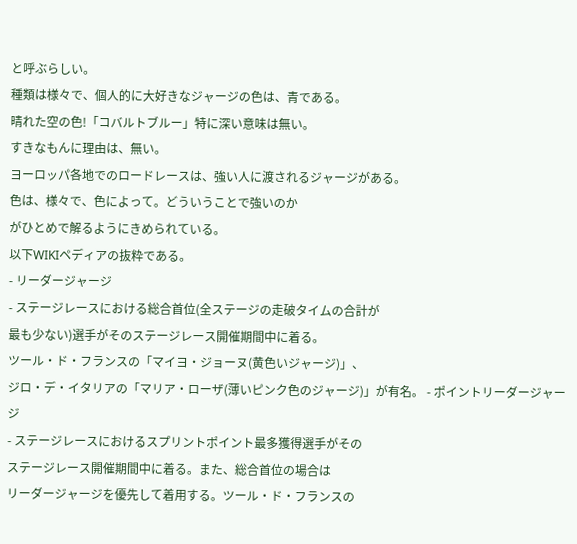と呼ぶらしい。
種類は様々で、個人的に大好きなジャージの色は、青である。
晴れた空の色!「コバルトブルー」特に深い意味は無い。
すきなもんに理由は、無い。
ヨーロッパ各地でのロードレースは、強い人に渡されるジャージがある。
色は、様々で、色によって。どういうことで強いのか
がひとめで解るようにきめられている。
以下WIKIペディアの抜粋である。
- リーダージャージ
- ステージレースにおける総合首位(全ステージの走破タイムの合計が
最も少ない)選手がそのステージレース開催期間中に着る。
ツール・ド・フランスの「マイヨ・ジョーヌ(黄色いジャージ)」、
ジロ・デ・イタリアの「マリア・ローザ(薄いピンク色のジャージ)」が有名。 - ポイントリーダージャージ
- ステージレースにおけるスプリントポイント最多獲得選手がその
ステージレース開催期間中に着る。また、総合首位の場合は
リーダージャージを優先して着用する。ツール・ド・フランスの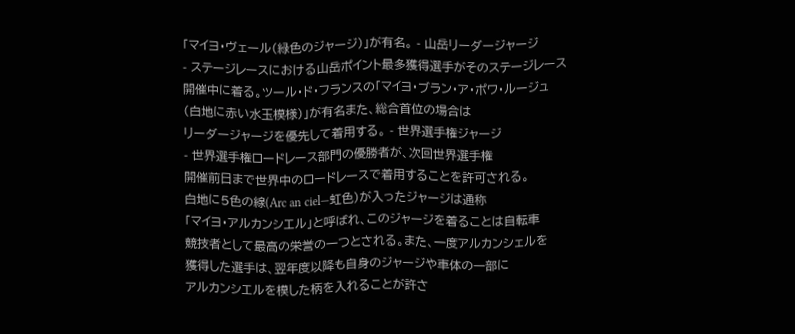「マイヨ・ヴェール(緑色のジャージ)」が有名。 - 山岳リーダージャージ
- ステージレースにおける山岳ポイント最多獲得選手がそのステージレース
開催中に着る。ツール・ド・フランスの「マイヨ・ブラン・ア・ポワ・ルージュ
(白地に赤い水玉模様)」が有名また、総合首位の場合は
リーダージャージを優先して着用する。 - 世界選手権ジャージ
- 世界選手権ロードレース部門の優勝者が、次回世界選手権
開催前日まで世界中のロードレースで着用することを許可される。
白地に5色の線(Arc an ciel—虹色)が入ったジャージは通称
「マイヨ・アルカンシエル」と呼ばれ、このジャージを着ることは自転車
競技者として最高の栄誉の一つとされる。また、一度アルカンシェルを
獲得した選手は、翌年度以降も自身のジャージや車体の一部に
アルカンシエルを模した柄を入れることが許さ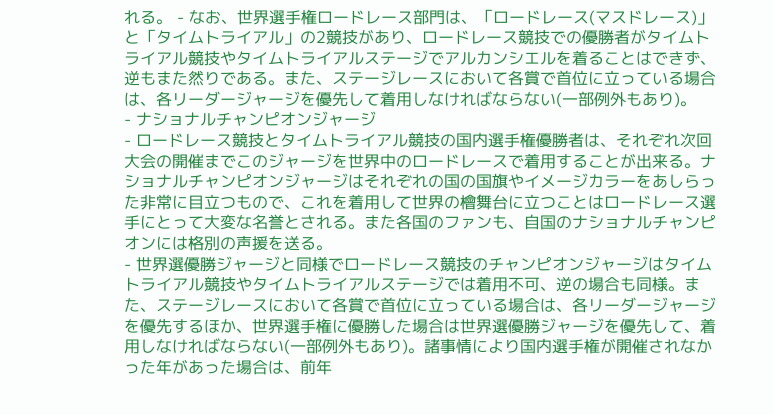れる。 - なお、世界選手権ロードレース部門は、「ロードレース(マスドレース)」と「タイムトライアル」の2競技があり、ロードレース競技での優勝者がタイムトライアル競技やタイムトライアルステージでアルカンシエルを着ることはできず、逆もまた然りである。また、ステージレースにおいて各賞で首位に立っている場合は、各リーダージャージを優先して着用しなければならない(一部例外もあり)。
- ナショナルチャンピオンジャージ
- ロードレース競技とタイムトライアル競技の国内選手権優勝者は、それぞれ次回大会の開催までこのジャージを世界中のロードレースで着用することが出来る。ナショナルチャンピオンジャージはそれぞれの国の国旗やイメージカラーをあしらった非常に目立つもので、これを着用して世界の檜舞台に立つことはロードレース選手にとって大変な名誉とされる。また各国のファンも、自国のナショナルチャンピオンには格別の声援を送る。
- 世界選優勝ジャージと同様でロードレース競技のチャンピオンジャージはタイムトライアル競技やタイムトライアルステージでは着用不可、逆の場合も同様。また、ステージレースにおいて各賞で首位に立っている場合は、各リーダージャージを優先するほか、世界選手権に優勝した場合は世界選優勝ジャージを優先して、着用しなければならない(一部例外もあり)。諸事情により国内選手権が開催されなかった年があった場合は、前年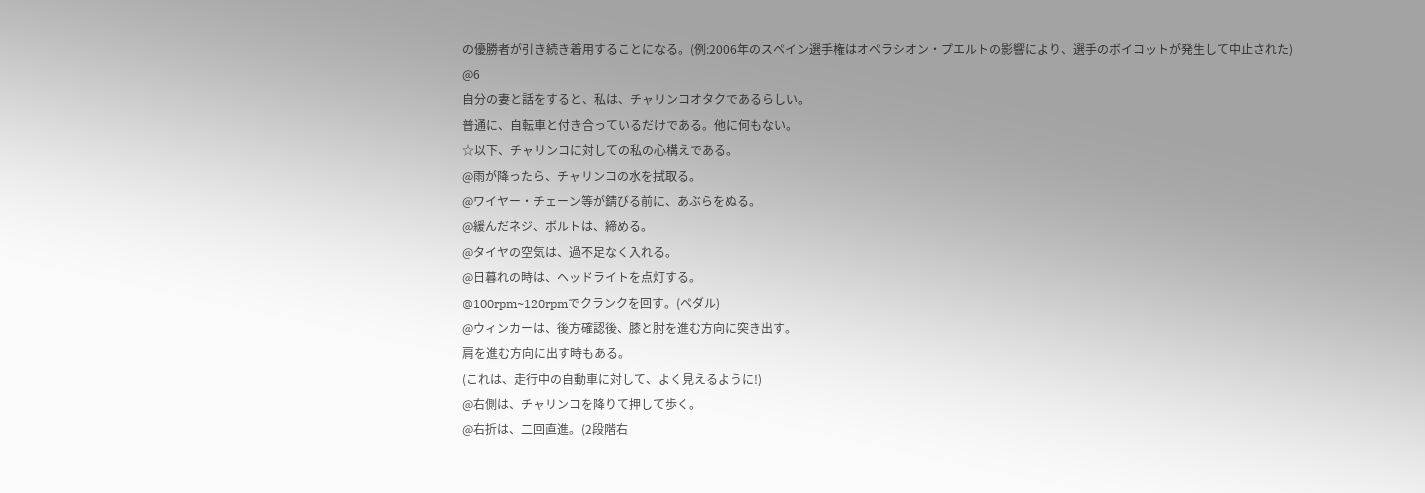の優勝者が引き続き着用することになる。(例:2006年のスペイン選手権はオペラシオン・プエルトの影響により、選手のボイコットが発生して中止された)
@6
自分の妻と話をすると、私は、チャリンコオタクであるらしい。
普通に、自転車と付き合っているだけである。他に何もない。
☆以下、チャリンコに対しての私の心構えである。
@雨が降ったら、チャリンコの水を拭取る。
@ワイヤー・チェーン等が錆びる前に、あぶらをぬる。
@緩んだネジ、ボルトは、締める。
@タイヤの空気は、過不足なく入れる。
@日暮れの時は、ヘッドライトを点灯する。
@100rpm~120rpmでクランクを回す。(ペダル)
@ウィンカーは、後方確認後、膝と肘を進む方向に突き出す。
肩を進む方向に出す時もある。
(これは、走行中の自動車に対して、よく見えるように!)
@右側は、チャリンコを降りて押して歩く。
@右折は、二回直進。(2段階右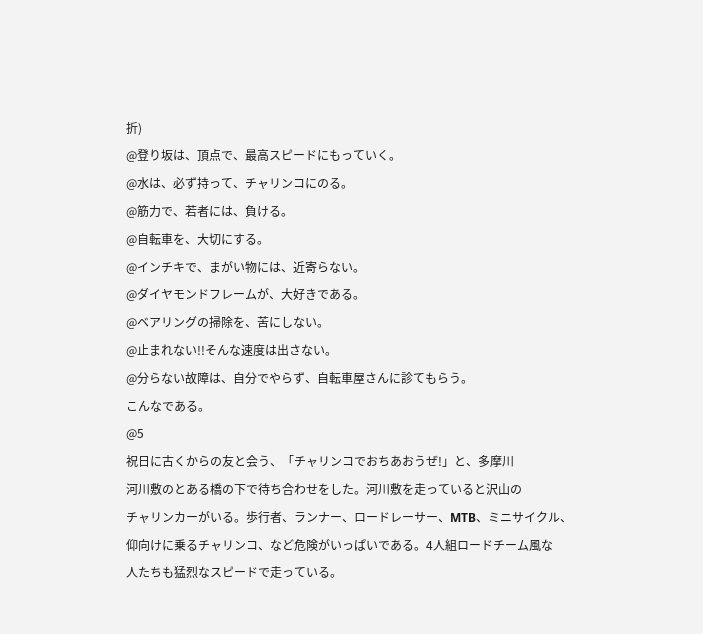折)
@登り坂は、頂点で、最高スピードにもっていく。
@水は、必ず持って、チャリンコにのる。
@筋力で、若者には、負ける。
@自転車を、大切にする。
@インチキで、まがい物には、近寄らない。
@ダイヤモンドフレームが、大好きである。
@ベアリングの掃除を、苦にしない。
@止まれない!!そんな速度は出さない。
@分らない故障は、自分でやらず、自転車屋さんに診てもらう。
こんなである。
@5
祝日に古くからの友と会う、「チャリンコでおちあおうぜ!」と、多摩川
河川敷のとある橋の下で待ち合わせをした。河川敷を走っていると沢山の
チャリンカーがいる。歩行者、ランナー、ロードレーサー、MTB、ミニサイクル、
仰向けに乗るチャリンコ、など危険がいっぱいである。4人組ロードチーム風な
人たちも猛烈なスピードで走っている。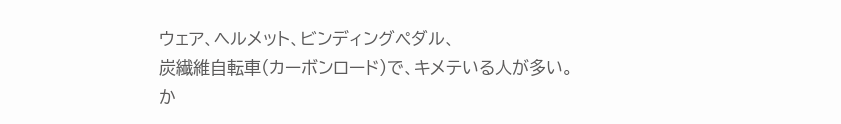ウェア、ヘルメット、ビンディングペダル、
炭繊維自転車(カーボンロード)で、キメテいる人が多い。か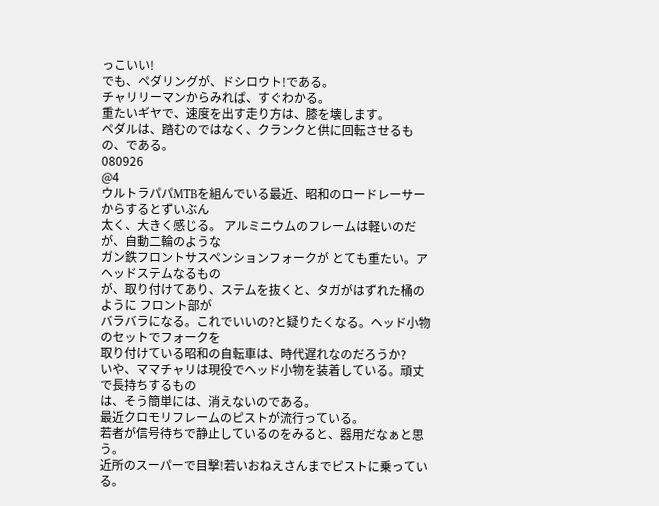っこいい!
でも、ペダリングが、ドシロウト!である。
チャリリーマンからみれば、すぐわかる。
重たいギヤで、速度を出す走り方は、膝を壊します。
ペダルは、踏むのではなく、クランクと供に回転させるもの、である。
080926
@4
ウルトラパパMTBを組んでいる最近、昭和のロードレーサーからするとずいぶん
太く、大きく感じる。 アルミニウムのフレームは軽いのだが、自動二輪のような
ガン鉄フロントサスペンションフォークが とても重たい。アヘッドステムなるもの
が、取り付けてあり、ステムを抜くと、タガがはずれた桶のように フロント部が
バラバラになる。これでいいの?と疑りたくなる。ヘッド小物のセットでフォークを
取り付けている昭和の自転車は、時代遅れなのだろうか?
いや、ママチャリは現役でヘッド小物を装着している。頑丈で長持ちするもの
は、そう簡単には、消えないのである。
最近クロモリフレームのピストが流行っている。
若者が信号待ちで静止しているのをみると、器用だなぁと思う。
近所のスーパーで目撃!若いおねえさんまでピストに乗っている。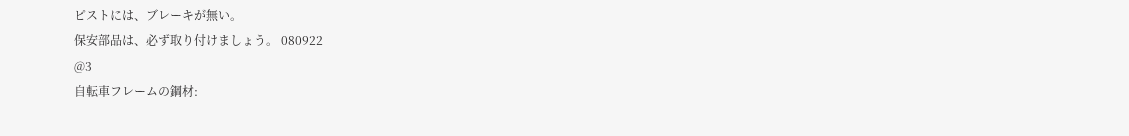ピストには、ブレーキが無い。
保安部品は、必ず取り付けましょう。 080922
@3
自転車フレームの鋼材: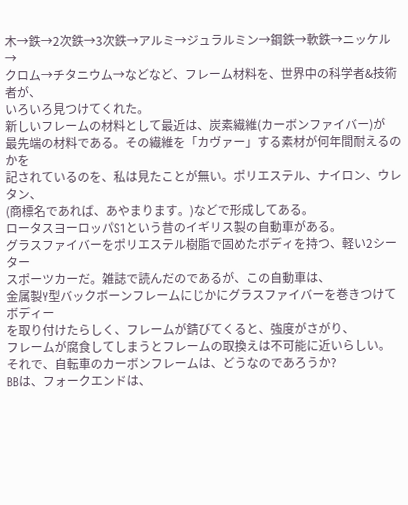木→鉄→2次鉄→3次鉄→アルミ→ジュラルミン→鋼鉄→軟鉄→ニッケル→
クロム→チタニウム→などなど、フレーム材料を、世界中の科学者&技術者が、
いろいろ見つけてくれた。
新しいフレームの材料として最近は、炭素繊維(カーボンファイバー)が
最先端の材料である。その繊維を「カヴァー」する素材が何年間耐えるのかを
記されているのを、私は見たことが無い。ポリエステル、ナイロン、ウレタン、
(商標名であれば、あやまります。)などで形成してある。
ロータスヨーロッパS1という昔のイギリス製の自動車がある。
グラスファイバーをポリエステル樹脂で固めたボディを持つ、軽い2シーター
スポーツカーだ。雑誌で読んだのであるが、この自動車は、
金属製Y型バックボーンフレームにじかにグラスファイバーを巻きつけてボディー
を取り付けたらしく、フレームが錆びてくると、強度がさがり、
フレームが腐食してしまうとフレームの取換えは不可能に近いらしい。
それで、自転車のカーボンフレームは、どうなのであろうか?
BBは、フォークエンドは、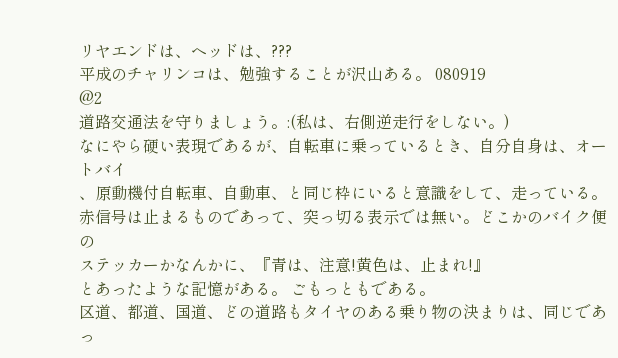リヤエンドは、ヘッドは、???
平成のチャリンコは、勉強することが沢山ある。 080919
@2
道路交通法を守りましょう。:(私は、右側逆走行をしない。)
なにやら硬い表現であるが、自転車に乗っているとき、自分自身は、オートバイ
、原動機付自転車、自動車、と同じ枠にいると意識をして、走っている。
赤信号は止まるものであって、突っ切る表示では無い。どこかのバイク便の
ステッカーかなんかに、『青は、注意!黄色は、止まれ!』
とあったような記憶がある。 ごもっともである。
区道、都道、国道、どの道路もタイヤのある乗り物の決まりは、同じであっ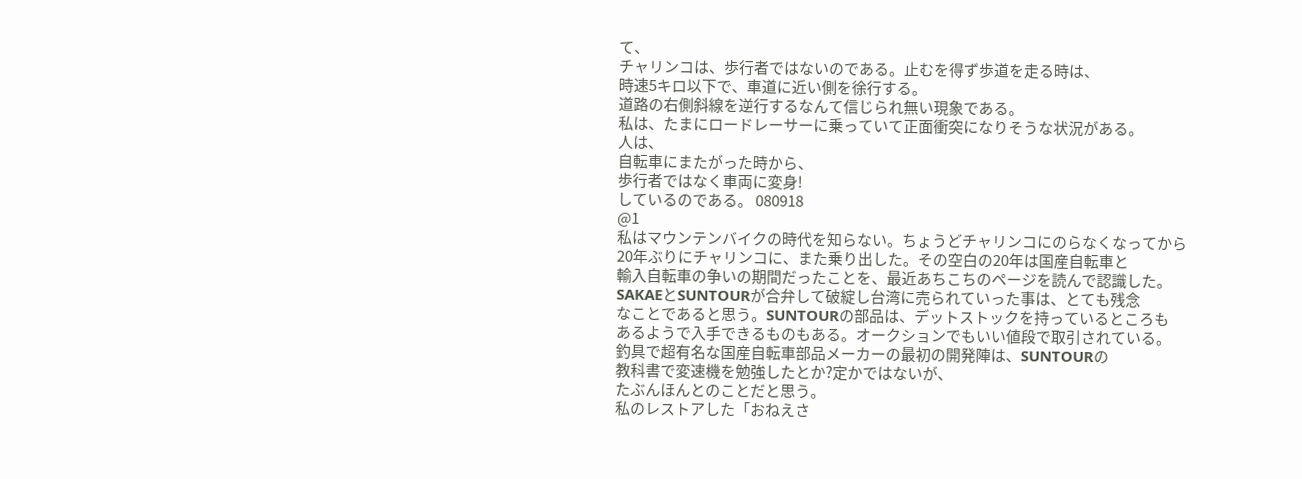て、
チャリンコは、歩行者ではないのである。止むを得ず歩道を走る時は、
時速5キロ以下で、車道に近い側を徐行する。
道路の右側斜線を逆行するなんて信じられ無い現象である。
私は、たまにロードレーサーに乗っていて正面衝突になりそうな状況がある。
人は、
自転車にまたがった時から、
歩行者ではなく車両に変身!
しているのである。 080918
@1
私はマウンテンバイクの時代を知らない。ちょうどチャリンコにのらなくなってから
20年ぶりにチャリンコに、また乗り出した。その空白の20年は国産自転車と
輸入自転車の争いの期間だったことを、最近あちこちのページを読んで認識した。
SAKAEとSUNTOURが合弁して破綻し台湾に売られていった事は、とても残念
なことであると思う。SUNTOURの部品は、デットストックを持っているところも
あるようで入手できるものもある。オークションでもいい値段で取引されている。
釣具で超有名な国産自転車部品メーカーの最初の開発陣は、SUNTOURの
教科書で変速機を勉強したとか?定かではないが、
たぶんほんとのことだと思う。
私のレストアした「おねえさ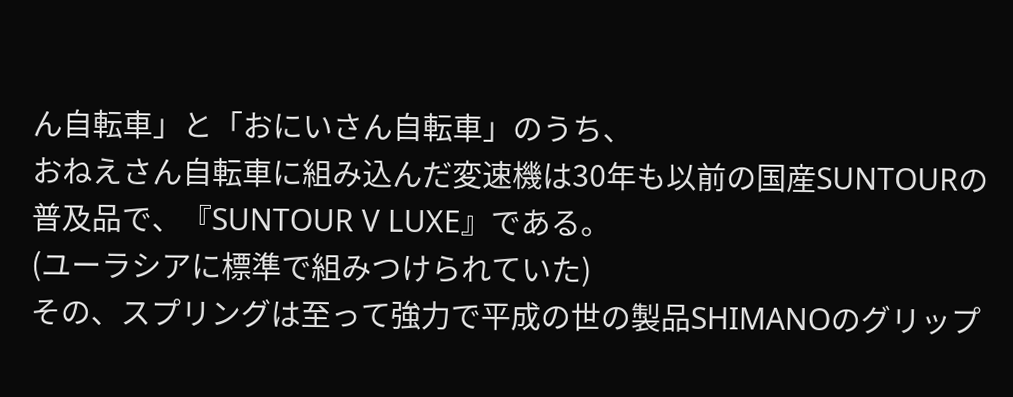ん自転車」と「おにいさん自転車」のうち、
おねえさん自転車に組み込んだ変速機は30年も以前の国産SUNTOURの
普及品で、『SUNTOUR V LUXE』である。
(ユーラシアに標準で組みつけられていた)
その、スプリングは至って強力で平成の世の製品SHIMANOのグリップ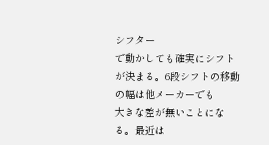シフター
で動かしても確実にシフトが決まる。6段シフトの移動の幅は他メーカーでも
大きな差が無いことになる。最近は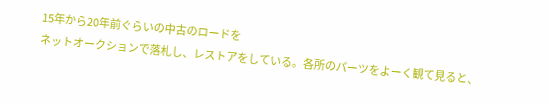15年から20年前ぐらいの中古のロードを
ネットオークションで落札し、レストアをしている。各所のパーツをよーく観て見ると、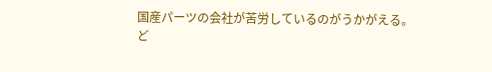国産パーツの会社が苦労しているのがうかがえる。
ど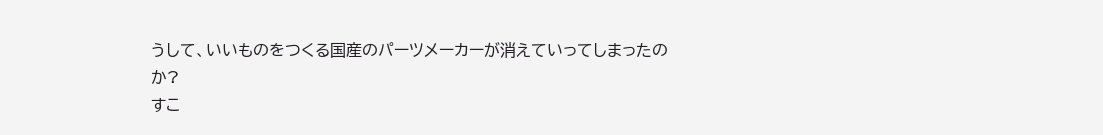うして、いいものをつくる国産のパーツメーカーが消えていってしまったのか?
すこ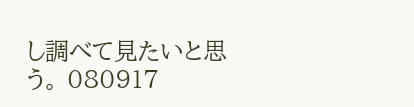し調べて見たいと思う。 080917